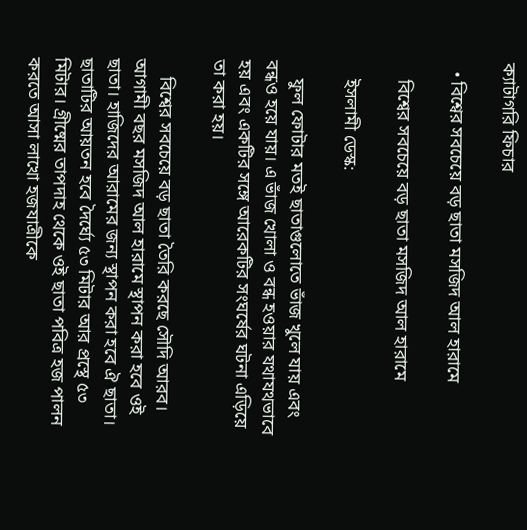ক্যাটাগরি ফিচার

  • বিশ্বের সবচেয়ে বড় ছাতা মসজিদ আল হারামে

    বিশ্বের সবচেয়ে বড় ছাতা মসজিদ আল হারামে

    ইসলামী ডেস্ক:

    ফুল ফোটার মতই ছাতাগুলোতে ভাঁজ খুলে যায় এবং বন্ধও হয়ে যায়। এ ভাঁজ খোলা ও বন্ধ হওয়ার যথাযথভাবে হয় এবং একটির সঙ্গে আরেকটির সংঘর্ষের ঘটনা এড়িয়ে তা করা হয়।

    বিশ্বের সবচেয়ে বড় ছাতা তৈরি করছে সৌদি আরব। আগামী বছর মসজিদ আল হারামে স্থাপন করা হবে ওই ছাতা। হাজিদের আরামের জন্য স্থাপন করা হবে ঐ ছাতা। ছাতাটির আয়তন হবে দৈর্ঘ্যে ৫৩ মিটার আর প্রস্থে ৫৩ মিটার। গ্রীষ্মের তাপদাহ থেকে ওই ছাতা পবিত্র হজ পালন করতে আসা লাখো হজযাত্রীকে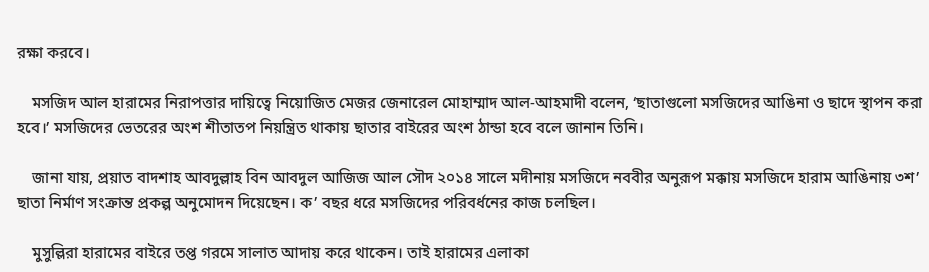রক্ষা করবে।

    মসজিদ আল হারামের নিরাপত্তার দায়িত্বে নিয়োজিত মেজর জেনারেল মোহাম্মাদ আল-আহমাদী বলেন, ‘ছাতাগুলো মসজিদের আঙিনা ও ছাদে স্থাপন করা হবে।’ মসজিদের ভেতরের অংশ শীতাতপ নিয়ন্ত্রিত থাকায় ছাতার বাইরের অংশ ঠান্ডা হবে বলে জানান তিনি।

    জানা যায়, প্রয়াত বাদশাহ আবদুল্লাহ বিন আবদুল আজিজ আল সৌদ ২০১৪ সালে মদীনায় মসজিদে নববীর অনুরূপ মক্কায় মসজিদে হারাম আঙিনায় ৩শ’ ছাতা নির্মাণ সংক্রান্ত প্রকল্প অনুমোদন দিয়েছেন। ক’ বছর ধরে মসজিদের পরিবর্ধনের কাজ চলছিল।

    মুসুল্লিরা হারামের বাইরে তপ্ত গরমে সালাত আদায় করে থাকেন। তাই হারামের এলাকা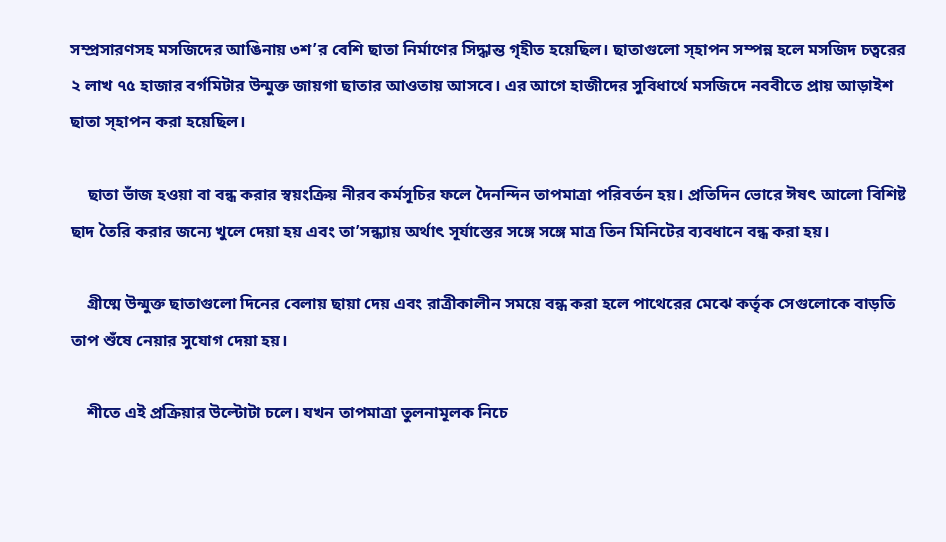সম্প্রসারণসহ মসজিদের আঙিনায় ৩শ’র বেশি ছাতা নির্মাণের সিদ্ধান্ত গৃহীত হয়েছিল। ছাতাগুলো স্হাপন সম্পন্ন হলে মসজিদ চত্বরের ২ লাখ ৭৫ হাজার বর্গমিটার উন্মুক্ত জায়গা ছাতার আওতায় আসবে। এর আগে হাজীদের সুবিধার্থে মসজিদে নববীতে প্রায় আড়াইশ ছাতা স্হাপন করা হয়েছিল।

    ছাতা ভাঁজ হওয়া বা বন্ধ করার স্বয়ংক্রিয় নীরব কর্মসূচির ফলে দৈনন্দিন তাপমাত্রা পরিবর্তন হয়। প্রতিদিন ভোরে ঈষৎ আলো বিশিষ্ট ছাদ তৈরি করার জন্যে খুলে দেয়া হয় এবং তা’সন্ধ্যায় অর্থাৎ সূর্যাস্তের সঙ্গে সঙ্গে মাত্র তিন মিনিটের ব্যবধানে বন্ধ করা হয়।

    গ্রীষ্মে উন্মুক্ত ছাতাগুলো দিনের বেলায় ছায়া দেয় এবং রাত্রীকালীন সময়ে বন্ধ করা হলে পাথেরের মেঝে কর্তৃক সেগুলোকে বাড়তি তাপ শুঁষে নেয়ার সুযোগ দেয়া হয়।

    শীতে এই প্রক্রিয়ার উল্টোটা চলে। যখন তাপমাত্রা তুলনামূলক নিচে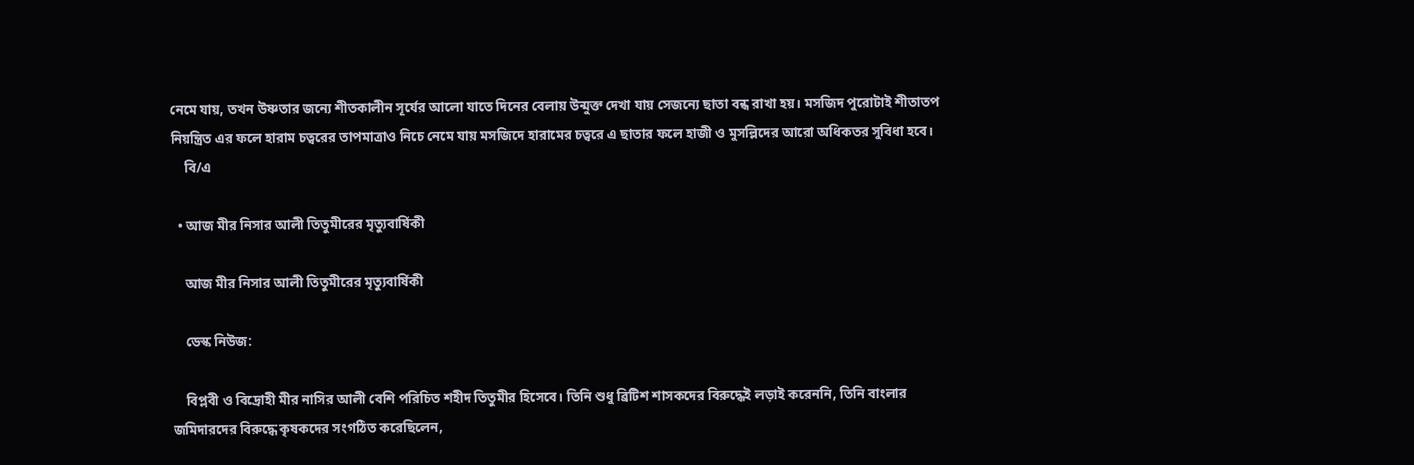নেমে যায়, তখন উষ্ণতার জন্যে শীতকালীন সূর্যের আলো যাতে দিনের বেলায় উন্মুক্ত দেখা যায় সেজন্যে ছাতা বন্ধ রাখা হয়। মসজিদ পুরোটাই শীতাতপ নিয়ন্ত্রিত এর ফলে হারাম চত্বরের তাপমাত্রাও নিচে নেমে যায় মসজিদে হারামের চত্বরে এ ছাতার ফলে হাজী ও মুসল্লিদের আরো অধিকতর সুবিধা হবে।
    বি/এ

  • আজ মীর নিসার আলী তিতুমীরের মৃত্যুবার্ষিকী

    আজ মীর নিসার আলী তিতুমীরের মৃত্যুবার্ষিকী

    ডেস্ক নিউজ:

    বিপ্লবী ও বিদ্রোহী মীর নাসির আলী বেশি পরিচিত শহীদ তিতুমীর হিসেবে। তিনি শুধু ব্রিটিশ শাসকদের বিরুদ্ধেই লড়াই করেননি, তিনি বাংলার জমিদারদের বিরুদ্ধে কৃষকদের সংগঠিত করেছিলেন,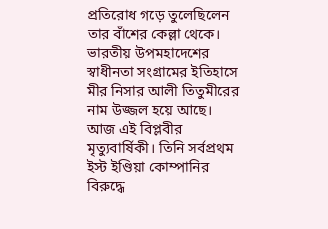প্রতিরোধ গড়ে তুলেছিলেন তার বাঁশের কেল্লা থেকে। ভারতীয় উপমহাদেশের স্বাধীনতা সংগ্রামের ইতিহাসে মীর নিসার আলী তিতুমীরের নাম উজ্জল হয়ে আছে। আজ এই বিপ্লবীর মৃত্যুবার্ষিকী। তিনি সর্বপ্রথম ইস্ট ইণ্ডিয়া কোম্পানির বিরুদ্ধে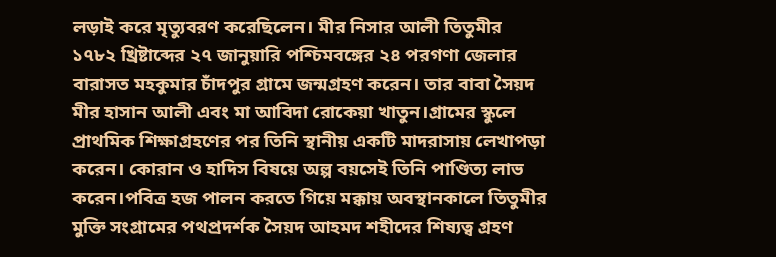লড়াই করে মৃত্যুবরণ করেছিলেন। মীর নিসার আলী তিতুমীর ১৭৮২ খ্রিষ্টাব্দের ২৭ জানুয়ারি পশ্চিমবঙ্গের ২৪ পরগণা জেলার বারাসত মহকুমার চাঁদপুর গ্রামে জন্মগ্রহণ করেন। তার বাবা সৈয়দ মীর হাসান আলী এবং মা আবিদা রোকেয়া খাতুন।গ্রামের স্কুলে প্রাথমিক শিক্ষাগ্রহণের পর তিনি স্থানীয় একটি মাদরাসায় লেখাপড়া করেন। কোরান ও হাদিস বিষয়ে অল্প বয়সেই তিনি পাণ্ডিত্য লাভ করেন।পবিত্র হজ পালন করতে গিয়ে মক্কায় অবস্থানকালে তিতুমীর মুক্তি সংগ্রামের পথপ্রদর্শক সৈয়দ আহমদ শহীদের শিষ্যত্ব গ্রহণ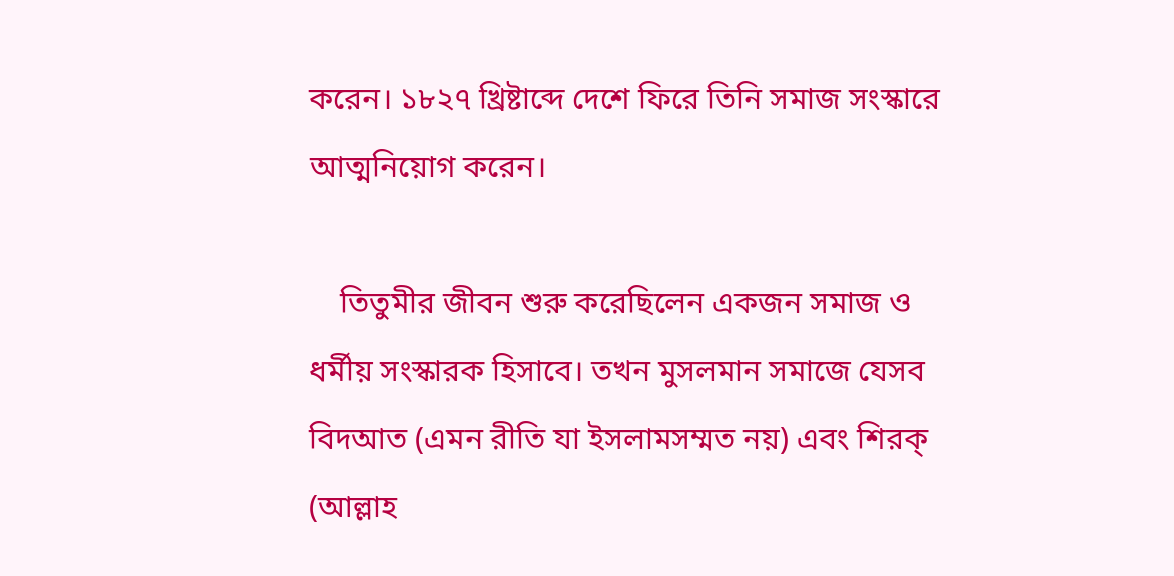করেন। ১৮২৭ খ্রিষ্টাব্দে দেশে ফিরে তিনি সমাজ সংস্কারে আত্মনিয়োগ করেন।

    তিতুমীর জীবন শুরু করেছিলেন একজন সমাজ ও ধর্মীয় সংস্কারক হিসাবে। তখন মুসলমান সমাজে যেসব বিদআত (এমন রীতি যা ইসলামসম্মত নয়) এবং শিরক্ (আল্লাহ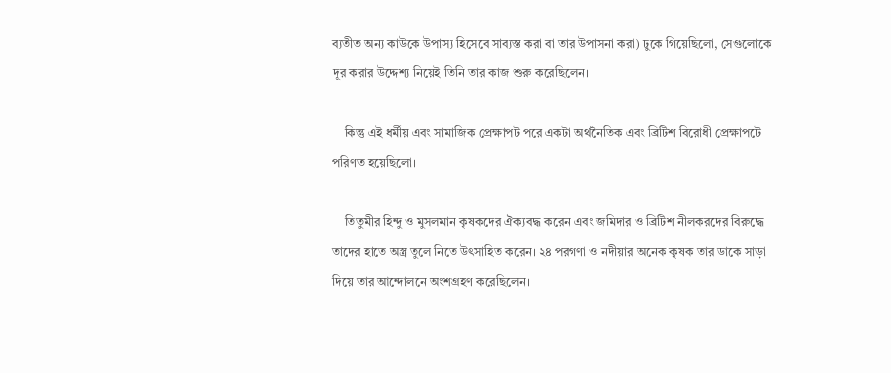ব্যতীত অন্য কাউকে উপাস্য হিসেবে সাব্যস্ত করা বা তার উপাসনা করা) ঢুকে গিয়েছিলো, সেগুলোকে দূর করার উদ্দেশ্য নিয়েই তিনি তার কাজ শুরু করেছিলেন।

    কিন্তু এই ধর্মীয় এবং সামাজিক প্রেক্ষাপট পরে একটা অর্থনৈতিক এবং ব্রিটিশ বিরোধী প্রেক্ষাপটে পরিণত হয়েছিলো।

    তিতুমীর হিন্দু ও মুসলমান কৃষকদের ঐক্যবদ্ধ করেন এবং জমিদার ও ব্রিটিশ নীলকরদের বিরুদ্ধে তাদের হাতে অস্ত্র তুলে নিতে উৎসাহিত করেন। ২৪ পরগণা ও নদীয়ার অনেক কৃষক তার ডাকে সাড়া দিয়ে তার আন্দোলনে অংশগ্রহণ করেছিলেন।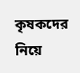কৃষকদের নিয়ে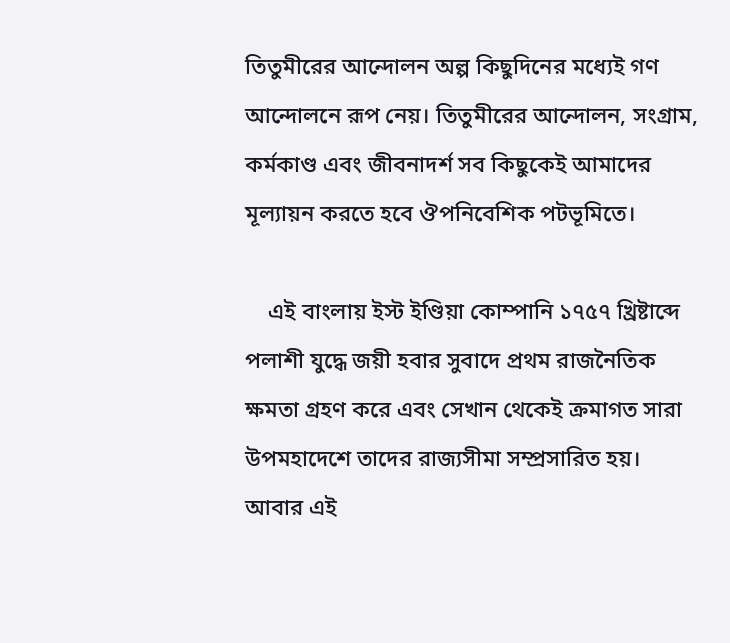তিতুমীরের আন্দোলন অল্প কিছুদিনের মধ্যেই গণ আন্দোলনে রূপ নেয়। তিতুমীরের আন্দোলন, সংগ্রাম, কর্মকাণ্ড এবং জীবনাদর্শ সব কিছুকেই আমাদের মূল্যায়ন করতে হবে ঔপনিবেশিক পটভূমিতে।

    এই বাংলায় ইস্ট ইণ্ডিয়া কোম্পানি ১৭৫৭ খ্রিষ্টাব্দে পলাশী যুদ্ধে জয়ী হবার সুবাদে প্রথম রাজনৈতিক ক্ষমতা গ্রহণ করে এবং সেখান থেকেই ক্রমাগত সারা উপমহাদেশে তাদের রাজ্যসীমা সম্প্রসারিত হয়। আবার এই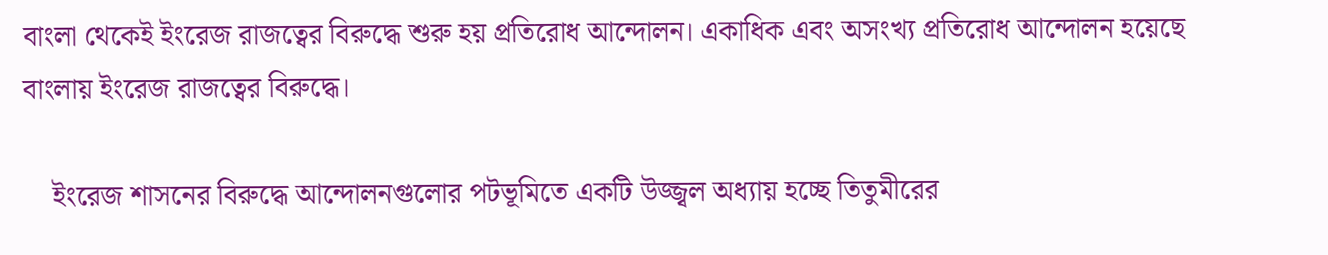বাংলা থেকেই ইংরেজ রাজত্বের বিরুদ্ধে শুরু হয় প্রতিরোধ আন্দোলন। একাধিক এবং অসংখ্য প্রতিরোধ আন্দোলন হয়েছে বাংলায় ইংরেজ রাজত্বের বিরুদ্ধে।

    ইংরেজ শাসনের বিরুদ্ধে আন্দোলনগুলোর পটভূমিতে একটি উজ্জ্বল অধ্যায় হচ্ছে তিতুমীরের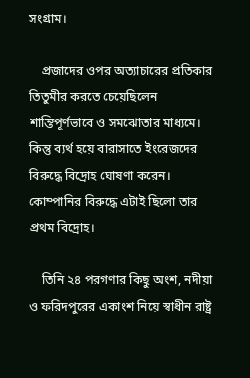সংগ্রাম।

    প্রজাদের ওপর অত্যাচারের প্রতিকার তিতুমীর করতে চেয়েছিলেন শান্তিপূর্ণভাবে ও সমঝোতার মাধ্যমে। কিন্তু ব্যর্থ হয়ে বারাসাতে ইংরেজদের বিরুদ্ধে বিদ্রোহ ঘোষণা করেন। কোম্পানির বিরুদ্ধে এটাই ছিলো তার প্রথম বিদ্রোহ।

    তিনি ২৪ পরগণার কিছু অংশ, নদীয়া ও ফরিদপুরের একাংশ নিয়ে স্বাধীন রাষ্ট্র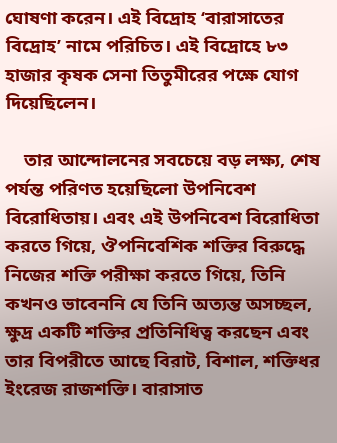ঘোষণা করেন। এই বিদ্রোহ ‘বারাসাতের বিদ্রোহ’ নামে পরিচিত। এই বিদ্রোহে ৮৩ হাজার কৃষক সেনা তিতুমীরের পক্ষে যোগ দিয়েছিলেন।

    তার আন্দোলনের সবচেয়ে বড় লক্ষ্য, শেষ পর্যন্ত পরিণত হয়েছিলো উপনিবেশ বিরোধিতায়। এবং এই উপনিবেশ বিরোধিতা করতে গিয়ে, ঔপনিবেশিক শক্তির বিরুদ্ধে নিজের শক্তি পরীক্ষা করতে গিয়ে, তিনি কখনও ভাবেননি যে তিনি অত্যন্ত অসচ্ছল, ক্ষুদ্র একটি শক্তির প্রতিনিধিত্ব করছেন এবং তার বিপরীতে আছে বিরাট, বিশাল, শক্তিধর ইংরেজ রাজশক্তি। বারাসাত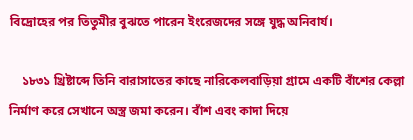বিদ্রোহের পর তিতুমীর বুঝতে পারেন ইংরেজদের সঙ্গে যুদ্ধ অনিবার্য।

    ১৮৩১ খ্রিষ্টাব্দে তিনি বারাসাতের কাছে নারিকেলবাড়িয়া গ্রামে একটি বাঁশের কেল্লা নির্মাণ করে সেখানে অস্ত্র জমা করেন। বাঁশ এবং কাদা দিয়ে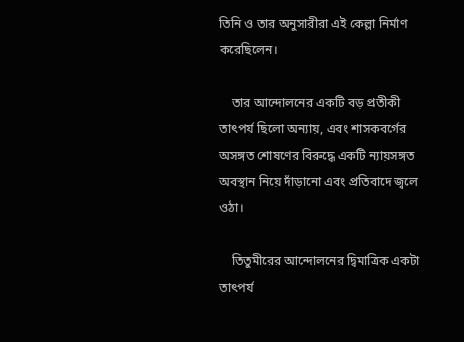তিনি ও তার অনুসারীরা এই কেল্লা নির্মাণ করেছিলেন।

    তার আন্দোলনের একটি বড় প্রতীকী তাৎপর্য ছিলো অন্যায়, এবং শাসকবর্গের অসঙ্গত শোষণের বিরুদ্ধে একটি ন্যায়সঙ্গত অবস্থান নিয়ে দাঁড়ানো এবং প্রতিবাদে জ্বলে ওঠা।

    তিতুমীরের আন্দোলনের দ্বিমাত্রিক একটা তাৎপর্য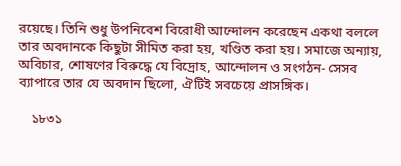রয়েছে। তিনি শুধু উপনিবেশ বিরোধী আন্দোলন করেছেন একথা বললে তার অবদানকে কিছুটা সীমিত করা হয়, খণ্ডিত করা হয়। সমাজে অন্যায়, অবিচার, শোষণের বিরুদ্ধে যে বিদ্রোহ, আন্দোলন ও সংগঠন- সেসব ব্যাপারে তার যে অবদান ছিলো, ঐটিই সবচেয়ে প্রাসঙ্গিক।

    ১৮৩১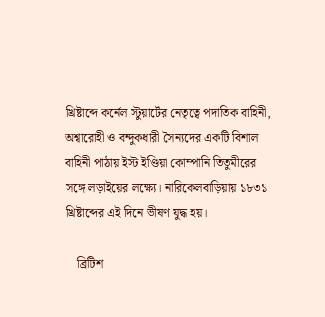খ্রিষ্টাব্দে কর্নেল স্টুয়ার্টের নেতৃত্বে পদাতিক বাহিনী, অশ্বারোহী ও বন্দুকধারী সৈন্যদের একটি বিশাল বাহিনী পাঠায় ইস্ট ইণ্ডিয়া কোম্পানি তিতুমীরের সঙ্গে লড়াইয়ের লক্ষ্যে। নারিকেলবাড়িয়ায় ১৮৩১ খ্রিষ্টাব্দের এই দিনে ভীষণ যুদ্ধ হয়।

    ব্রিটিশ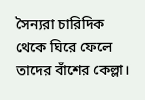সৈন্যরা চারিদিক থেকে ঘিরে ফেলে তাদের বাঁশের কেল্লা।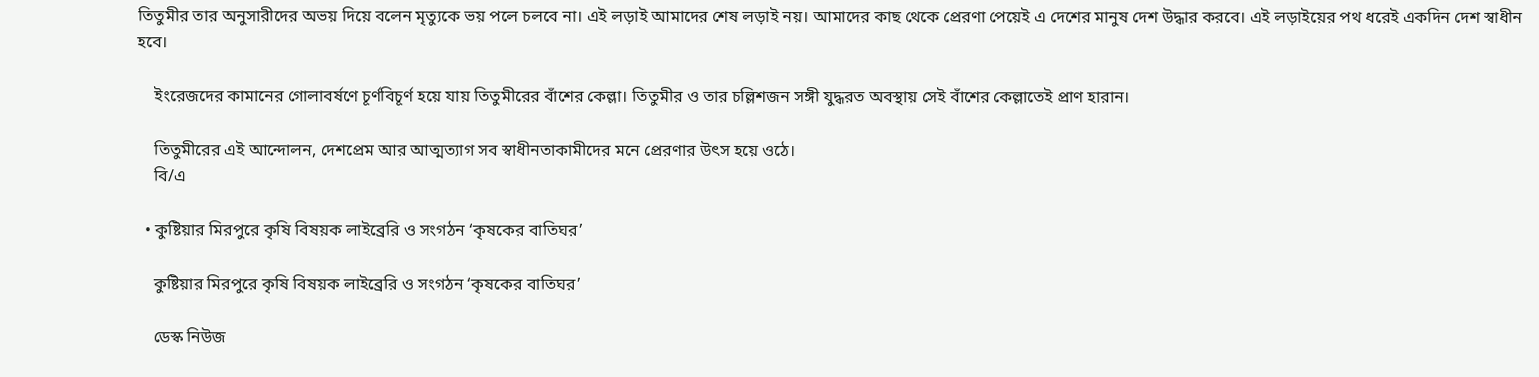তিতুমীর তার অনুসারীদের অভয় দিয়ে বলেন মৃত্যুকে ভয় পলে চলবে না। এই লড়াই আমাদের শেষ লড়াই নয়। আমাদের কাছ থেকে প্রেরণা পেয়েই এ দেশের মানুষ দেশ উদ্ধার করবে। এই লড়াইয়ের পথ ধরেই একদিন দেশ স্বাধীন হবে।

    ইংরেজদের কামানের গোলাবর্ষণে চূর্ণবিচূর্ণ হয়ে যায় তিতুমীরের বাঁশের কেল্লা। তিতুমীর ও তার চল্লিশজন সঙ্গী যুদ্ধরত অবস্থায় সেই বাঁশের কেল্লাতেই প্রাণ হারান।

    তিতুমীরের এই আন্দোলন, দেশপ্রেম আর আত্মত্যাগ সব স্বাধীনতাকামীদের মনে প্রেরণার উৎস হয়ে ওঠে।
    বি/এ

  • কুষ্টিয়ার মিরপুরে কৃষি বিষয়ক লাইব্রেরি ও সংগঠন ‘কৃষকের বাতিঘর’

    কুষ্টিয়ার মিরপুরে কৃষি বিষয়ক লাইব্রেরি ও সংগঠন ‘কৃষকের বাতিঘর’

    ডেস্ক নিউজ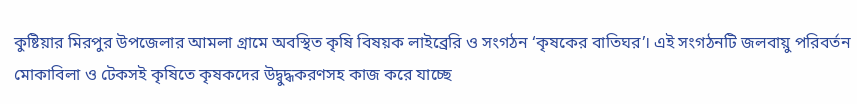কুষ্টিয়ার মিরপুর উপজেলার আমলা গ্রামে অবস্থিত কৃষি বিষয়ক লাইব্রেরি ও সংগঠন ‘কৃষকের বাতিঘর’। এই সংগঠনটি জলবায়ু পরিবর্তন মোকাবিলা ও টেকসই কৃষিতে কৃষকদের উদ্বুদ্ধকরণসহ কাজ করে যাচ্ছে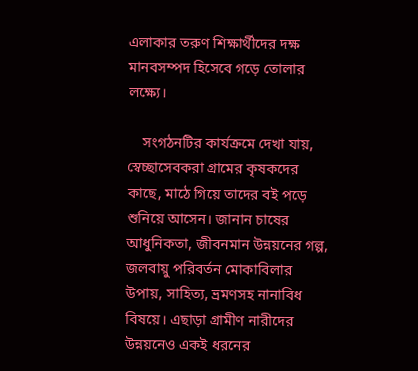এলাকার তরুণ শিক্ষার্থীদের দক্ষ মানবসম্পদ হিসেবে গড়ে তোলার লক্ষ্যে।

    সংগঠনটির কার্যক্রমে দেখা যায়, স্বেচ্ছাসেবকরা গ্রামের কৃষকদের কাছে, মাঠে গিয়ে তাদের বই পড়ে শুনিয়ে আসেন। জানান চাষের আধুনিকতা, জীবনমান উন্নয়নের গল্প, জলবায়ু পরিবর্তন মোকাবিলার উপায়, সাহিত্য, ভ্রমণসহ নানাবিধ বিষয়ে। এছাড়া গ্রামীণ নারীদের উন্নয়নেও একই ধরনের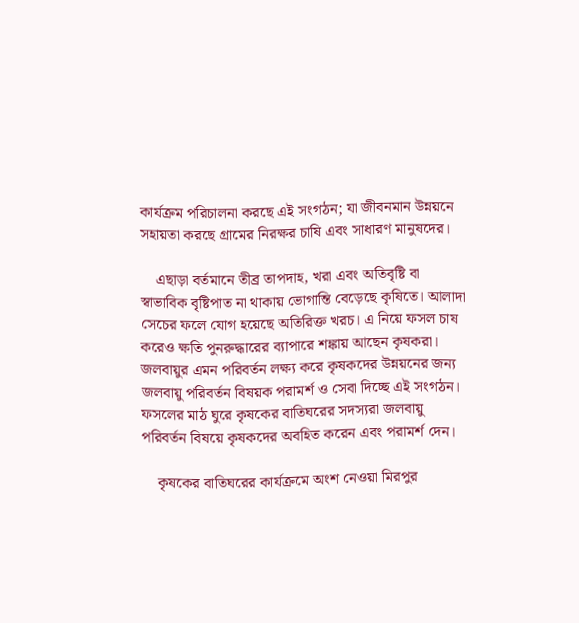কার্যক্রম পরিচালনা করছে এই সংগঠন; যা জীবনমান উন্নয়নে সহায়তা করছে গ্রামের নিরক্ষর চাষি এবং সাধারণ মানুষদের।

    এছাড়া বর্তমানে তীব্র তাপদাহ, খরা এবং অতিবৃষ্টি বা স্বাভাবিক বৃষ্টিপাত না থাকায় ভোগান্তি বেড়েছে কৃষিতে। আলাদা সেচের ফলে যোগ হয়েছে অতিরিক্ত খরচ। এ নিয়ে ফসল চাষ করেও ক্ষতি পুনরুদ্ধারের ব্যাপারে শঙ্কায় আছেন কৃষকরা। জলবায়ুর এমন পরিবর্তন লক্ষ্য করে কৃষকদের উন্নয়নের জন্য জলবায়ু পরিবর্তন বিষয়ক পরামর্শ ও সেবা দিচ্ছে এই সংগঠন। ফসলের মাঠ ঘুরে কৃষকের বাতিঘরের সদস্যরা জলবায়ু পরিবর্তন বিষয়ে কৃষকদের অবহিত করেন এবং পরামর্শ দেন।

    কৃষকের বাতিঘরের কার্যক্রমে অংশ নেওয়া মিরপুর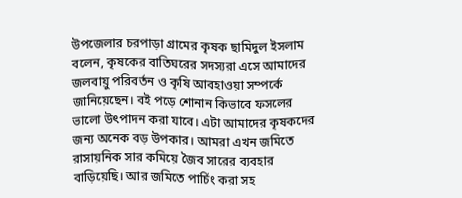উপজেলার চরপাড়া গ্রামের কৃষক ছামিদুল ইসলাম বলেন, কৃষকের বাতিঘরের সদস্যরা এসে আমাদের জলবায়ু পরিবর্তন ও কৃষি আবহাওয়া সম্পর্কে জানিয়েছেন। বই পড়ে শোনান কিভাবে ফসলের ভালো উৎপাদন করা যাবে। এটা আমাদের কৃষকদের জন্য অনেক বড় উপকার। আমরা এখন জমিতে রাসায়নিক সার কমিয়ে জৈব সারের ব্যবহার বাড়িয়েছি। আর জমিতে পার্চিং করা সহ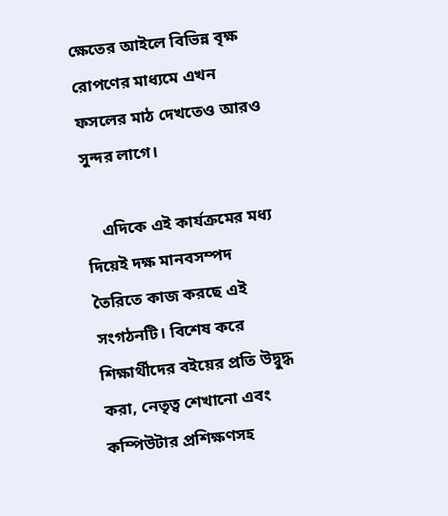ক্ষেতের আইলে বিভিন্ন বৃক্ষ রোপণের মাধ্যমে এখন ফসলের মাঠ দেখতেও আরও সুন্দর লাগে।

    এদিকে এই কার্যক্রমের মধ্য দিয়েই দক্ষ মানবসম্পদ তৈরিতে কাজ করছে এই সংগঠনটি। বিশেষ করে শিক্ষার্থীদের বইয়ের প্রতি উদ্বুদ্ধ করা, নেতৃত্ব শেখানো এবং কম্পিউটার প্রশিক্ষণসহ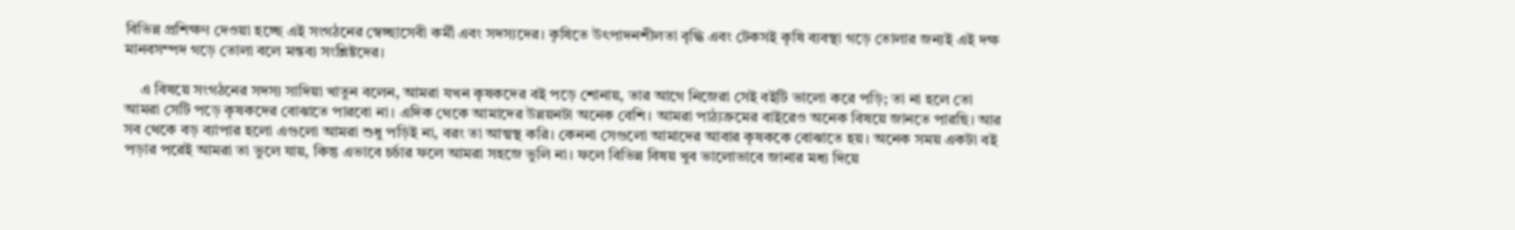বিভিন্ন প্রশিক্ষণ দেওয়া হচ্ছে এই সংগঠনের স্বেচ্ছাসেবী কর্মী এবং সদস্যদের। কৃষিতে উৎপাদনশীলতা বৃদ্ধি এবং টেকসই কৃষি ব্যবস্থা গড়ে তোলার জন্যই এই দক্ষ মানবসম্পদ গড়ে তোলা বলে মন্তব্য সংশ্লিষ্টদের।

    এ বিষয়ে সংগঠনের সদস্য সাদিয়া খাতুন বলেন, আমরা যখন কৃষকদের বই পড়ে শোনায়, তার আগে নিজেরা সেই বইটি ভালো করে পড়ি; তা না হলে তো আমরা সেটি পড়ে কৃষকদের বোঝাতে পারবো না। এদিক থেকে আমাদের উন্নয়নটা অনেক বেশি। আমরা পাঠ্যক্রমের বাইরেও অনেক বিষয়ে জানতে পারছি। আর সব থেকে বড় ব্যাপার হলো এগুলো আমরা শুধু পড়িই না, বরং তা আত্মস্থ করি। কেননা সেগুলো আমাদের আবার কৃষককে বোঝাতে হয়। অনেক সময় একটা বই পড়ার পরেই আমরা তা ভুলে যায়, কিন্তু এভাবে চর্চার ফলে আমরা সহজে ভুলি না। ফলে বিভিন্ন বিষয় খুব ভালোভাবে জানার মধ্য দিয়ে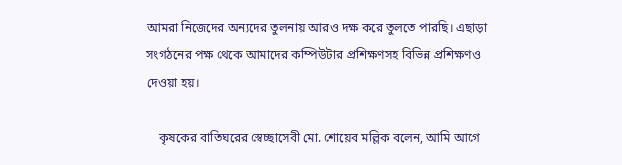আমরা নিজেদের অন্যদের তুলনায় আরও দক্ষ করে তুলতে পারছি। এছাড়া সংগঠনের পক্ষ থেকে আমাদের কম্পিউটার প্রশিক্ষণসহ বিভিন্ন প্রশিক্ষণও দেওয়া হয়।

    কৃষকের বাতিঘরের স্বেচ্ছাসেবী মো. শোয়েব মল্লিক বলেন, আমি আগে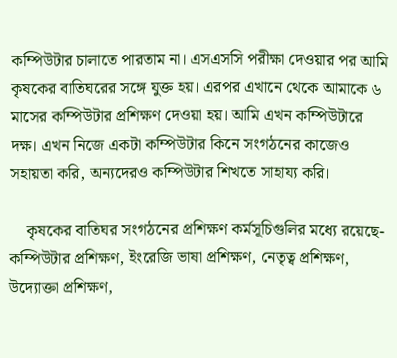কম্পিউটার চালাতে পারতাম না। এসএসসি পরীক্ষা দেওয়ার পর আমি কৃষকের বাতিঘরের সঙ্গে যুক্ত হয়। এরপর এখানে থেকে আমাকে ৬ মাসের কম্পিউটার প্রশিক্ষণ দেওয়া হয়। আমি এখন কম্পিউটারে দক্ষ। এখন নিজে একটা কম্পিউটার কিনে সংগঠনের কাজেও সহায়তা করি, অন্যদেরও কম্পিউটার শিখতে সাহায্য করি।

    কৃষকের বাতিঘর সংগঠনের প্রশিক্ষণ কর্মসূচিগুলির মধ্যে রয়েছে- কম্পিউটার প্রশিক্ষণ, ইংরেজি ভাষা প্রশিক্ষণ, নেতৃত্ব প্রশিক্ষণ, উদ্যোক্তা প্রশিক্ষণ,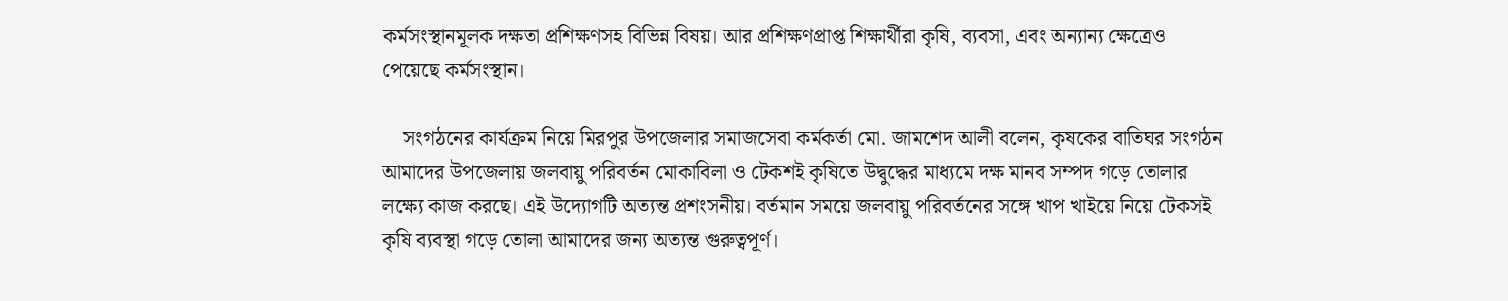কর্মসংস্থানমূলক দক্ষতা প্রশিক্ষণসহ বিভিন্ন বিষয়। আর প্রশিক্ষণপ্রাপ্ত শিক্ষার্থীরা কৃষি, ব্যবসা, এবং অন্যান্য ক্ষেত্রেও পেয়েছে কর্মসংস্থান।

    সংগঠনের কার্যক্রম নিয়ে মিরপুর উপজেলার সমাজসেবা কর্মকর্তা মো. জামশেদ আলী বলেন, কৃষকের বাতিঘর সংগঠন আমাদের উপজেলায় জলবায়ু পরিবর্তন মোকাবিলা ও টেকশই কৃষিতে উদ্বুদ্ধের মাধ্যমে দক্ষ মানব সম্পদ গড়ে তোলার লক্ষ্যে কাজ করছে। এই উদ্যোগটি অত্যন্ত প্রশংসনীয়। বর্তমান সময়ে জলবায়ু পরিবর্তনের সঙ্গে খাপ খাইয়ে নিয়ে টেকসই কৃষি ব্যবস্থা গড়ে তোলা আমাদের জন্য অত্যন্ত গুরুত্বপূর্ণ।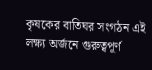কৃষকের বাতিঘর সংগঠন এই লক্ষ্য অর্জনে গুরুত্বপূর্ণ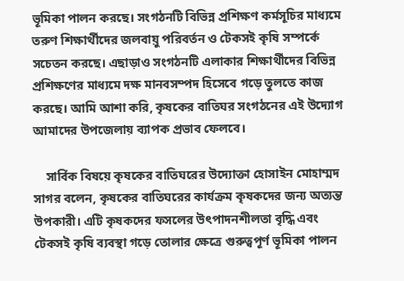ভূমিকা পালন করছে। সংগঠনটি বিভিন্ন প্রশিক্ষণ কর্মসূচির মাধ্যমে তরুণ শিক্ষার্থীদের জলবায়ু পরিবর্তন ও টেকসই কৃষি সম্পর্কে সচেতন করছে। এছাড়াও সংগঠনটি এলাকার শিক্ষার্থীদের বিভিন্ন প্রশিক্ষণের মাধ্যমে দক্ষ মানবসম্পদ হিসেবে গড়ে তুলতে কাজ করছে। আমি আশা করি, কৃষকের বাতিঘর সংগঠনের এই উদ্যোগ আমাদের উপজেলায় ব্যাপক প্রভাব ফেলবে।

    সার্বিক বিষয়ে কৃষকের বাতিঘরের উদ্যোক্তা হোসাইন মোহাম্মদ সাগর বলেন, কৃষকের বাতিঘরের কার্যক্রম কৃষকদের জন্য অত্যন্ত উপকারী। এটি কৃষকদের ফসলের উৎপাদনশীলতা বৃদ্ধি এবং টেকসই কৃষি ব্যবস্থা গড়ে তোলার ক্ষেত্রে গুরুত্বপূর্ণ ভূমিকা পালন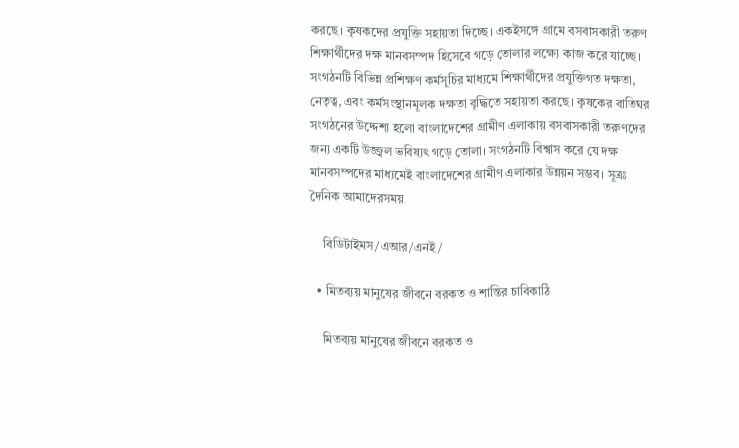করছে। কৃষকদের প্রযুক্তি সহায়তা দিচ্ছে। একইসঙ্গে গ্রামে বসবাসকারী তরুণ শিক্ষার্থীদের দক্ষ মানবসম্পদ হিসেবে গড়ে তোলার লক্ষ্যে কাজ করে যাচ্ছে। সংগঠনটি বিভিন্ন প্রশিক্ষণ কর্মসূচির মাধ্যমে শিক্ষার্থীদের প্রযুক্তিগত দক্ষতা, নেতৃত্ব, এবং কর্মসংস্থানমূলক দক্ষতা বৃদ্ধিতে সহায়তা করছে। কৃষকের বাতিঘর সংগঠনের উদ্দেশ্য হলো বাংলাদেশের গ্রামীণ এলাকায় বসবাসকারী তরুণদের জন্য একটি উজ্জ্বল ভবিষ্যৎ গড়ে তোলা। সংগঠনটি বিশ্বাস করে যে দক্ষ মানবসম্পদের মাধ্যমেই বাংলাদেশের গ্রামীণ এলাকার উন্নয়ন সম্ভব। সূত্রঃ দৈনিক আমাদেরসময়

    বিডিটাইমস/এআর/এনই/

  • মিতব্যয় মানুষের জীবনে বরকত ও শান্তির চাবিকাঠি

    মিতব্যয় মানুষের জীবনে বরকত ও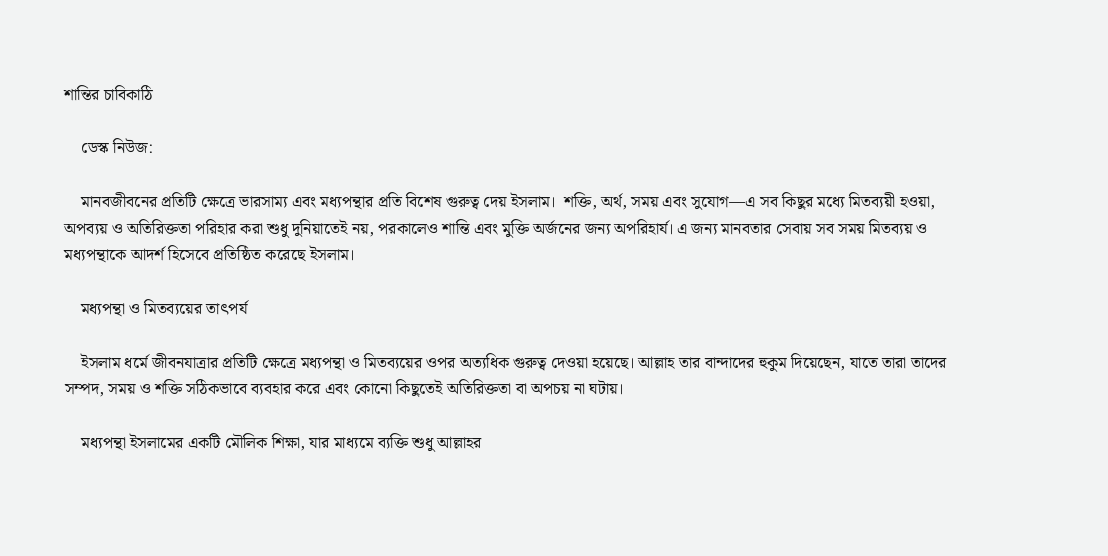শান্তির চাবিকাঠি

    ডেস্ক নিউজ:

    মানবজীবনের প্রতিটি ক্ষেত্রে ভারসাম্য এবং মধ্যপন্থার প্রতি বিশেষ গুরুত্ব দেয় ইসলাম।  শক্তি, অর্থ, সময় এবং সুযোগ—এ সব কিছুর মধ্যে মিতব্যয়ী হওয়া, অপব্যয় ও অতিরিক্ততা পরিহার করা শুধু দুনিয়াতেই নয়, পরকালেও শান্তি এবং মুক্তি অর্জনের জন্য অপরিহার্য। এ জন্য মানবতার সেবায় সব সময় মিতব্যয় ও মধ্যপন্থাকে আদর্শ হিসেবে প্রতিষ্ঠিত করেছে ইসলাম।

    মধ্যপন্থা ও মিতব্যয়ের তাৎপর্য

    ইসলাম ধর্মে জীবনযাত্রার প্রতিটি ক্ষেত্রে মধ্যপন্থা ও মিতব্যয়ের ওপর অত্যধিক গুরুত্ব দেওয়া হয়েছে। আল্লাহ তার বান্দাদের হুকুম দিয়েছেন, যাতে তারা তাদের সম্পদ, সময় ও শক্তি সঠিকভাবে ব্যবহার করে এবং কোনো কিছুতেই অতিরিক্ততা বা অপচয় না ঘটায়।

    মধ্যপন্থা ইসলামের একটি মৌলিক শিক্ষা, যার মাধ্যমে ব্যক্তি শুধু আল্লাহর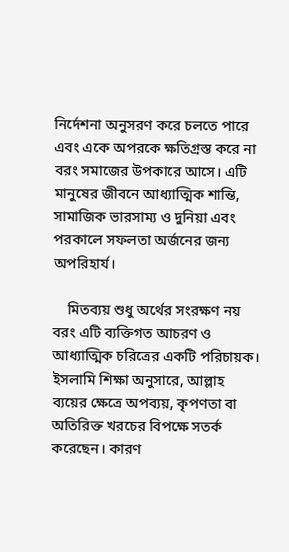নির্দেশনা অনুসরণ করে চলতে পারে এবং একে অপরকে ক্ষতিগ্রস্ত করে না বরং সমাজের উপকারে আসে। এটি মানুষের জীবনে আধ্যাত্মিক শান্তি, সামাজিক ভারসাম্য ও দুনিয়া এবং পরকালে সফলতা অর্জনের জন্য অপরিহার্য।

    মিতব্যয় শুধু অর্থের সংরক্ষণ নয় বরং এটি ব্যক্তিগত আচরণ ও আধ্যাত্মিক চরিত্রের একটি পরিচায়ক। ইসলামি শিক্ষা অনুসারে, আল্লাহ ব্যয়ের ক্ষেত্রে অপব্যয়, কৃপণতা বা অতিরিক্ত খরচের বিপক্ষে সতর্ক করেছেন। কারণ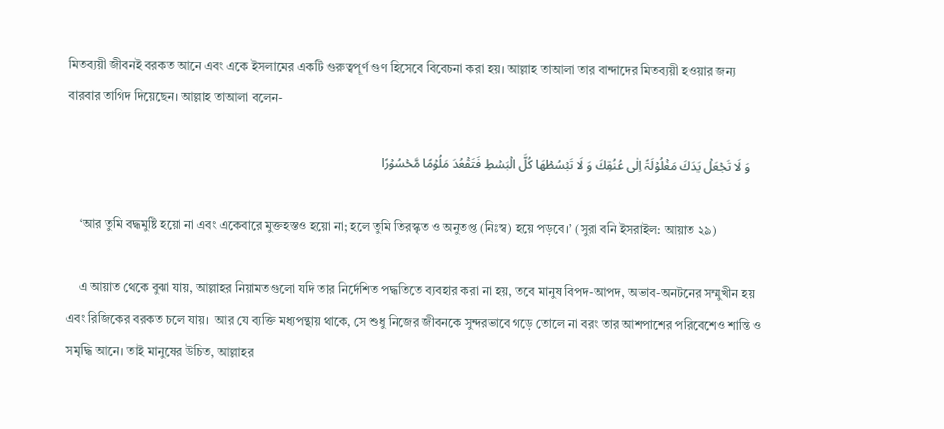মিতব্যয়ী জীবনই বরকত আনে এবং একে ইসলামের একটি গুরুত্বপূর্ণ গুণ হিসেবে বিবেচনা করা হয়। আল্লাহ তাআলা তার বান্দাদের মিতব্যয়ী হওয়ার জন্য বারবার তাগিদ দিয়েছেন। আল্লাহ তাআলা বলেন-

    وَ لَا تَجۡعَلۡ یَدَكَ مَغۡلُوۡلَۃً اِلٰی عُنُقِكَ وَ لَا تَبۡسُطۡهَا كُلَّ الۡبَسۡطِ فَتَقۡعُدَ مَلُوۡمًا مَّحۡسُوۡرًا

    ‘আর তুমি বদ্ধমুষ্টি হয়ো না এবং একেবারে মুক্তহস্তও হয়ো না; হলে তুমি তিরস্কৃত ও অনুতপ্ত (নিঃস্ব) হয়ে পড়বে।’ (সুরা বনি ইসরাইল: আয়াত ২৯)

    এ আয়াত থেকে বুঝা যায়, আল্লাহর নিয়ামতগুলো যদি তার নির্দেশিত পদ্ধতিতে ব্যবহার করা না হয়, তবে মানুষ বিপদ-আপদ, অভাব-অনটনের সম্মুখীন হয় এবং রিজিকের বরকত চলে যায়।  আর যে ব্যক্তি মধ্যপন্থায় থাকে, সে শুধু নিজের জীবনকে সুন্দরভাবে গড়ে তোলে না বরং তার আশপাশের পরিবেশেও শান্তি ও সমৃদ্ধি আনে। তাই মানুষের উচিত, আল্লাহর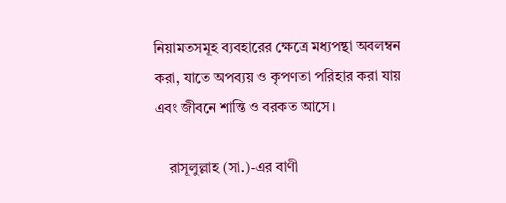নিয়ামতসমূহ ব্যবহারের ক্ষেত্রে মধ্যপন্থা অবলম্বন করা, যাতে অপব্যয় ও কৃপণতা পরিহার করা যায় এবং জীবনে শান্তি ও বরকত আসে।

    রাসূলুল্লাহ (সা.)-এর বাণী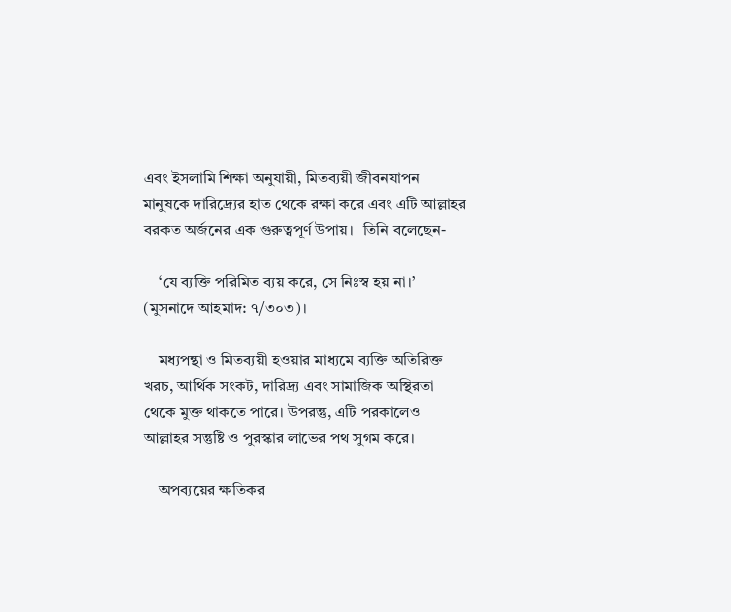এবং ইসলামি শিক্ষা অনুযায়ী, মিতব্যয়ী জীবনযাপন মানুষকে দারিদ্র্যের হাত থেকে রক্ষা করে এবং এটি আল্লাহর বরকত অর্জনের এক গুরুত্বপূর্ণ উপায়।  তিনি বলেছেন-

    ‘যে ব্যক্তি পরিমিত ব্যয় করে, সে নিঃস্ব হয় না।’ (মুসনাদে আহমাদ: ৭/৩০৩)।

    মধ্যপন্থা ও মিতব্যয়ী হওয়ার মাধ্যমে ব্যক্তি অতিরিক্ত খরচ, আর্থিক সংকট, দারিদ্র্য এবং সামাজিক অস্থিরতা থেকে মুক্ত থাকতে পারে। উপরন্তু, এটি পরকালেও আল্লাহর সন্তুষ্টি ও পুরস্কার লাভের পথ সুগম করে।

    অপব্যয়ের ক্ষতিকর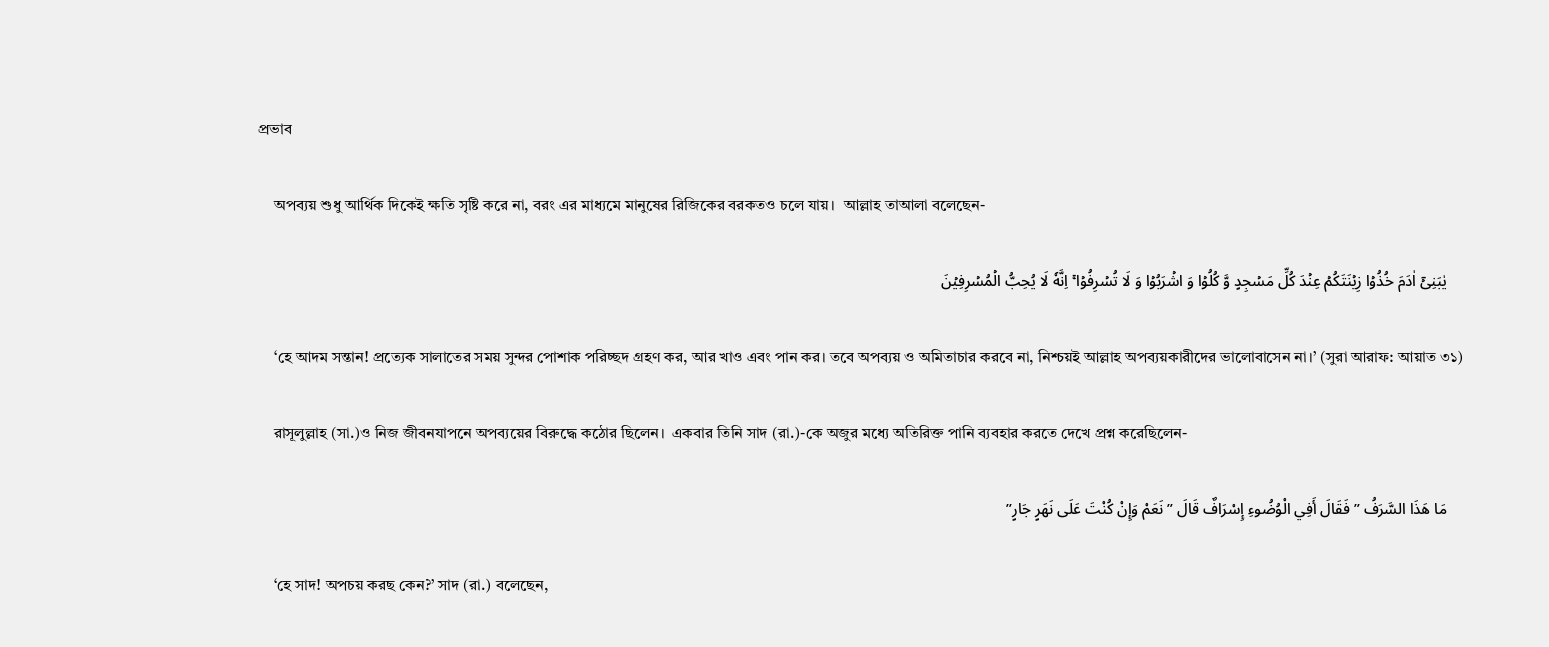প্রভাব

    অপব্যয় শুধু আর্থিক দিকেই ক্ষতি সৃষ্টি করে না, বরং এর মাধ্যমে মানুষের রিজিকের বরকতও চলে যায়।  আল্লাহ তাআলা বলেছেন-

    یٰبَنِیۡۤ اٰدَمَ خُذُوۡا زِیۡنَتَكُمۡ عِنۡدَ كُلِّ مَسۡجِدٍ وَّ كُلُوۡا وَ اشۡرَبُوۡا وَ لَا تُسۡرِفُوۡا ۚ اِنَّهٗ لَا یُحِبُّ الۡمُسۡرِفِیۡنَ

    ‘হে আদম সন্তান! প্রত্যেক সালাতের সময় সুন্দর পোশাক পরিচ্ছদ গ্রহণ কর, আর খাও এবং পান কর। তবে অপব্যয় ও অমিতাচার করবে না, নিশ্চয়ই আল্লাহ অপব্যয়কারীদের ভালোবাসেন না।’ (সুরা আরাফ: আয়াত ৩১)

    রাসূলুল্লাহ (সা.)ও নিজ জীবনযাপনে অপব্যয়ের বিরুদ্ধে কঠোর ছিলেন।  একবার তিনি সাদ (রা.)-কে অজুর মধ্যে অতিরিক্ত পানি ব্যবহার করতে দেখে প্রশ্ন করেছিলেন-

    مَا هَذَا السَّرَفُ ” فَقَالَ أَفِي الْوُضُوءِ إِسْرَافٌ قَالَ ” نَعَمْ وَإِنْ كُنْتَ عَلَى نَهَرٍ جَارٍ”

    ‘হে সাদ! অপচয় করছ কেন?’ সাদ (রা.) বলেছেন,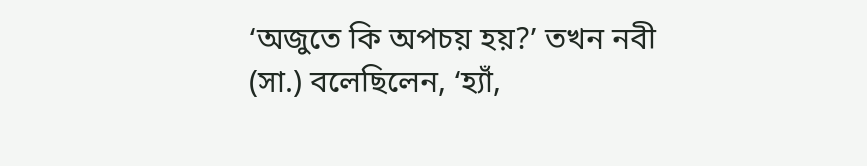‘অজুতে কি অপচয় হয়?’ তখন নবী (সা.) বলেছিলেন, ‘হ্যাঁ,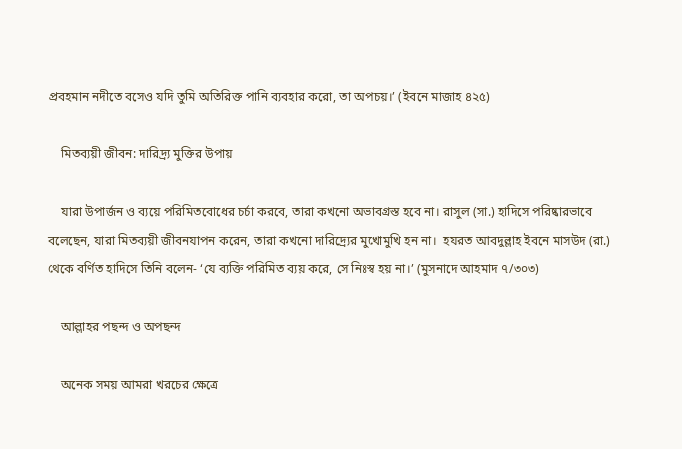প্রবহমান নদীতে বসেও যদি তুমি অতিরিক্ত পানি ব্যবহার করো, তা অপচয়।’ (ইবনে মাজাহ ৪২৫)

    মিতব্যয়ী জীবন: দারিদ্র্য মুক্তির উপায়

    যারা উপার্জন ও ব্যয়ে পরিমিতবোধের চর্চা করবে, তারা কখনো অভাবগ্রস্ত হবে না। রাসুল (সা.) হাদিসে পরিষ্কারভাবে বলেছেন, যারা মিতব্যয়ী জীবনযাপন করেন, তারা কখনো দারিদ্র্যের মুখোমুখি হন না।  হযরত আবদুল্লাহ ইবনে মাসউদ (রা.) থেকে বর্ণিত হাদিসে তিনি বলেন- ‘যে ব্যক্তি পরিমিত ব্যয় করে, সে নিঃস্ব হয় না।’ (মুসনাদে আহমাদ ৭/৩০৩)

    আল্লাহর পছন্দ ও অপছন্দ

    অনেক সময় আমরা খরচের ক্ষেত্রে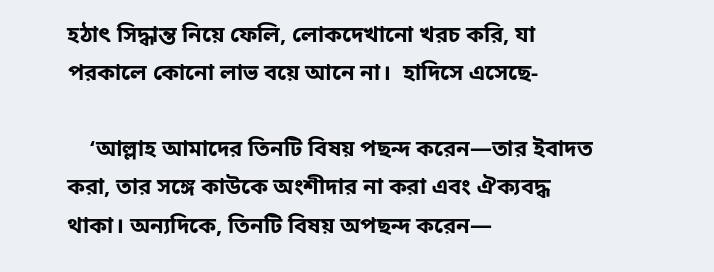হঠাৎ সিদ্ধান্ত নিয়ে ফেলি, লোকদেখানো খরচ করি, যা পরকালে কোনো লাভ বয়ে আনে না।  হাদিসে এসেছে-

    ‘আল্লাহ আমাদের তিনটি বিষয় পছন্দ করেন—তার ইবাদত করা, তার সঙ্গে কাউকে অংশীদার না করা এবং ঐক্যবদ্ধ থাকা। অন্যদিকে, তিনটি বিষয় অপছন্দ করেন—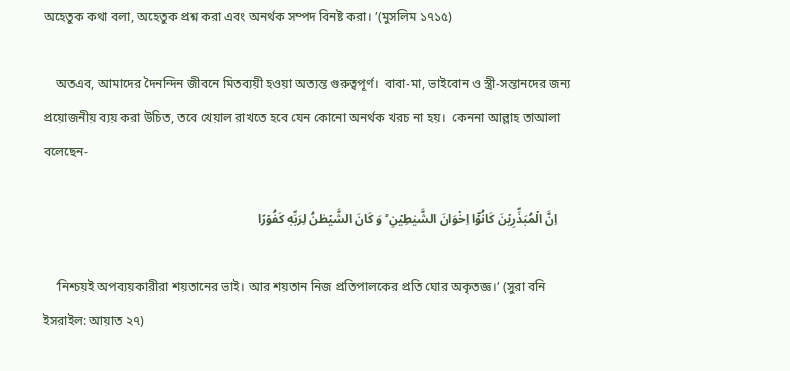অহেতুক কথা বলা, অহেতুক প্রশ্ন করা এবং অনর্থক সম্পদ বিনষ্ট করা। ’(মুসলিম ১৭১৫)

    অতএব, আমাদের দৈনন্দিন জীবনে মিতব্যয়ী হওয়া অত্যন্ত গুরুত্বপূর্ণ।  বাবা-মা, ভাইবোন ও স্ত্রী-সন্তানদের জন্য প্রয়োজনীয় ব্যয় করা উচিত, তবে খেয়াল রাখতে হবে যেন কোনো অনর্থক খরচ না হয়।  কেননা আল্লাহ তাআলা বলেছেন-

    اِنَّ الۡمُبَذِّرِیۡنَ كَانُوۡۤا اِخۡوَانَ الشَّیٰطِیۡنِ ؕ وَ كَانَ الشَّیۡطٰنُ لِرَبِّهٖ كَفُوۡرًا

    ‘নিশ্চয়ই অপব্যয়কারীরা শয়তানের ভাই। আর শয়তান নিজ প্রতিপালকের প্রতি ঘোর অকৃতজ্ঞ।’ (সুরা বনি ইসরাইল: আয়াত ২৭)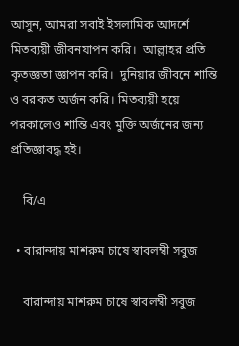আসুন, আমরা সবাই ইসলামিক আদর্শে মিতব্যয়ী জীবনযাপন করি।  আল্লাহর প্রতি কৃতজ্ঞতা জ্ঞাপন করি।  দুনিয়ার জীবনে শান্তি ও বরকত অর্জন করি। মিতব্যয়ী হয়ে  পরকালেও শান্তি এবং মুক্তি অর্জনের জন্য প্রতিজ্ঞাবদ্ধ হই।

    বি/এ

  • বারান্দায় মাশরুম চাষে স্বাবলম্বী সবুজ

    বারান্দায় মাশরুম চাষে স্বাবলম্বী সবুজ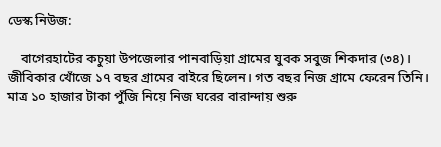ডেস্ক নিউজ:

    বাগেরহাটের কচুয়া উপজেলার পানবাড়িয়া গ্রামের যুবক সবুজ শিকদার (৩৪)। জীবিকার খোঁজে ১৭ বছর গ্রামের বাইরে ছিলেন। গত বছর নিজ গ্রামে ফেরেন তিনি। মাত্র ১০ হাজার টাকা পুঁজি নিয়ে নিজ ঘরের বারান্দায় শুরু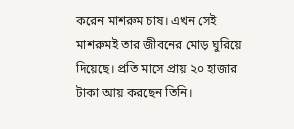করেন মাশরুম চাষ। এখন সেই মাশরুমই তার জীবনের মোড় ঘুরিয়ে দিয়েছে। প্রতি মাসে প্রায় ২০ হাজার টাকা আয় করছেন তিনি।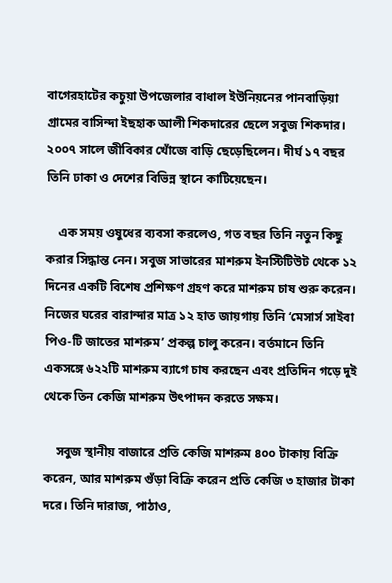বাগেরহাটের কচুয়া উপজেলার বাধাল ইউনিয়নের পানবাড়িয়া গ্রামের বাসিন্দা ইছহাক আলী শিকদারের ছেলে সবুজ শিকদার। ২০০৭ সালে জীবিকার খোঁজে বাড়ি ছেড়েছিলেন। দীর্ঘ ১৭ বছর তিনি ঢাকা ও দেশের বিভিন্ন স্থানে কাটিয়েছেন।

    এক সময় ওষুধের ব্যবসা করলেও, গত বছর তিনি নতুন কিছু করার সিদ্ধান্ত নেন। সবুজ সাভারের মাশরুম ইনস্টিটিউট থেকে ১২ দিনের একটি বিশেষ প্রশিক্ষণ গ্রহণ করে মাশরুম চাষ শুরু করেন। নিজের ঘরের বারান্দার মাত্র ১২ হাত জায়গায় তিনি ‘মেসার্স সাইবা পিও-টি জাতের মাশরুম’ প্রকল্প চালু করেন। বর্তমানে তিনি একসঙ্গে ৬২২টি মাশরুম ব্যাগে চাষ করছেন এবং প্রতিদিন গড়ে দুই থেকে তিন কেজি মাশরুম উৎপাদন করতে সক্ষম।

    সবুজ স্থানীয় বাজারে প্রতি কেজি মাশরুম ৪০০ টাকায় বিক্রি করেন, আর মাশরুম গুঁড়া বিক্রি করেন প্রতি কেজি ৩ হাজার টাকা দরে। তিনি দারাজ, পাঠাও,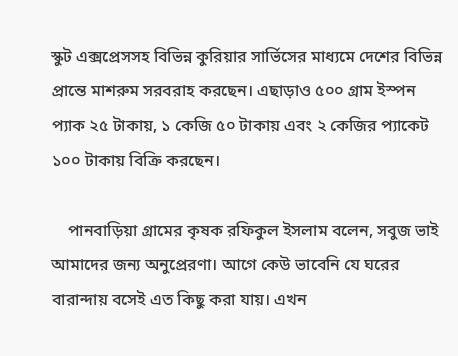স্কুট এক্সপ্রেসসহ বিভিন্ন কুরিয়ার সার্ভিসের মাধ্যমে দেশের বিভিন্ন প্রান্তে মাশরুম সরবরাহ করছেন। এছাড়াও ৫০০ গ্রাম ইস্পন প্যাক ২৫ টাকায়, ১ কেজি ৫০ টাকায় এবং ২ কেজির প্যাকেট ১০০ টাকায় বিক্রি করছেন।

    পানবাড়িয়া গ্রামের কৃষক রফিকুল ইসলাম বলেন, সবুজ ভাই আমাদের জন্য অনুপ্রেরণা। আগে কেউ ভাবেনি যে ঘরের বারান্দায় বসেই এত কিছু করা যায়। এখন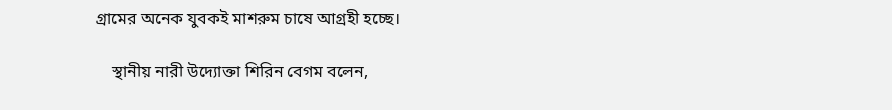গ্রামের অনেক যুবকই মাশরুম চাষে আগ্রহী হচ্ছে।

    স্থানীয় নারী উদ্যোক্তা শিরিন বেগম বলেন,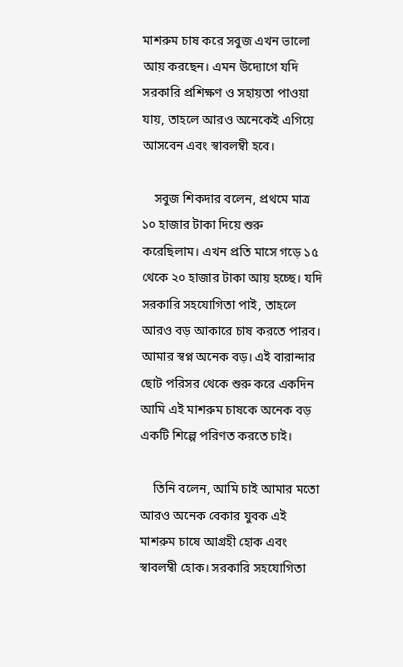মাশরুম চাষ করে সবুজ এখন ভালো আয় করছেন। এমন উদ্যোগে যদি সরকারি প্রশিক্ষণ ও সহায়তা পাওয়া যায়, তাহলে আরও অনেকেই এগিয়ে আসবেন এবং স্বাবলম্বী হবে।

    সবুজ শিকদার বলেন, প্রথমে মাত্র ১০ হাজার টাকা দিয়ে শুরু করেছিলাম। এখন প্রতি মাসে গড়ে ১৫ থেকে ২০ হাজার টাকা আয় হচ্ছে। যদি সরকারি সহযোগিতা পাই, তাহলে আরও বড় আকারে চাষ করতে পারব। আমার স্বপ্ন অনেক বড়। এই বারান্দার ছোট পরিসর থেকে শুরু করে একদিন আমি এই মাশরুম চাষকে অনেক বড় একটি শিল্পে পরিণত করতে চাই।

    তিনি বলেন, আমি চাই আমার মতো আরও অনেক বেকার যুবক এই মাশরুম চাষে আগ্রহী হোক এবং স্বাবলম্বী হোক। সরকারি সহযোগিতা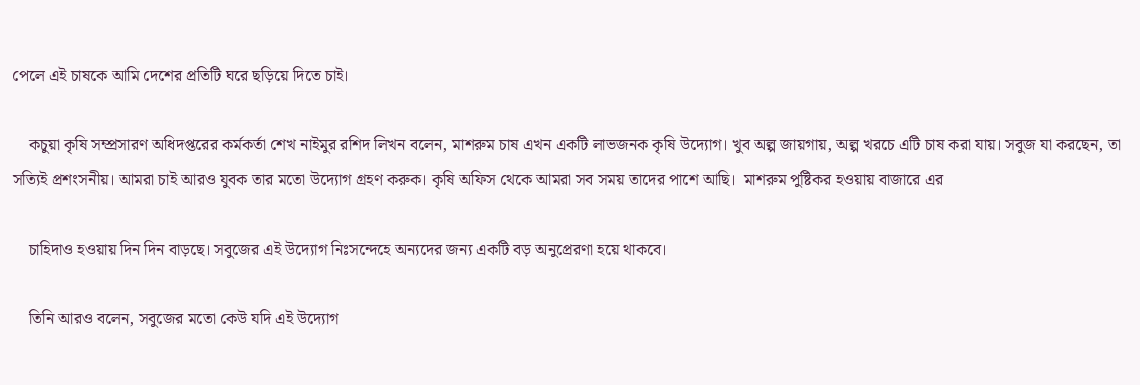পেলে এই চাষকে আমি দেশের প্রতিটি ঘরে ছড়িয়ে দিতে চাই।

    কচুয়া কৃষি সম্প্রসারণ অধিদপ্তরের কর্মকর্তা শেখ নাইমুর রশিদ লিখন বলেন, মাশরুম চাষ এখন একটি লাভজনক কৃষি উদ্যোগ। খুব অল্প জায়গায়, অল্প খরচে এটি চাষ করা যায়। সবুজ যা করছেন, তা সত্যিই প্রশংসনীয়। আমরা চাই আরও যুবক তার মতো উদ্যোগ গ্রহণ করুক। কৃষি অফিস থেকে আমরা সব সময় তাদের পাশে আছি।  মাশরুম পুষ্টিকর হওয়ায় বাজারে এর

    চাহিদাও হওয়ায় দিন দিন বাড়ছে। সবুজের এই উদ্যোগ নিঃসন্দেহে অন্যদের জন্য একটি বড় অনুপ্রেরণা হয়ে থাকবে।

    তিনি আরও বলেন, সবুজের মতো কেউ যদি এই উদ্যোগ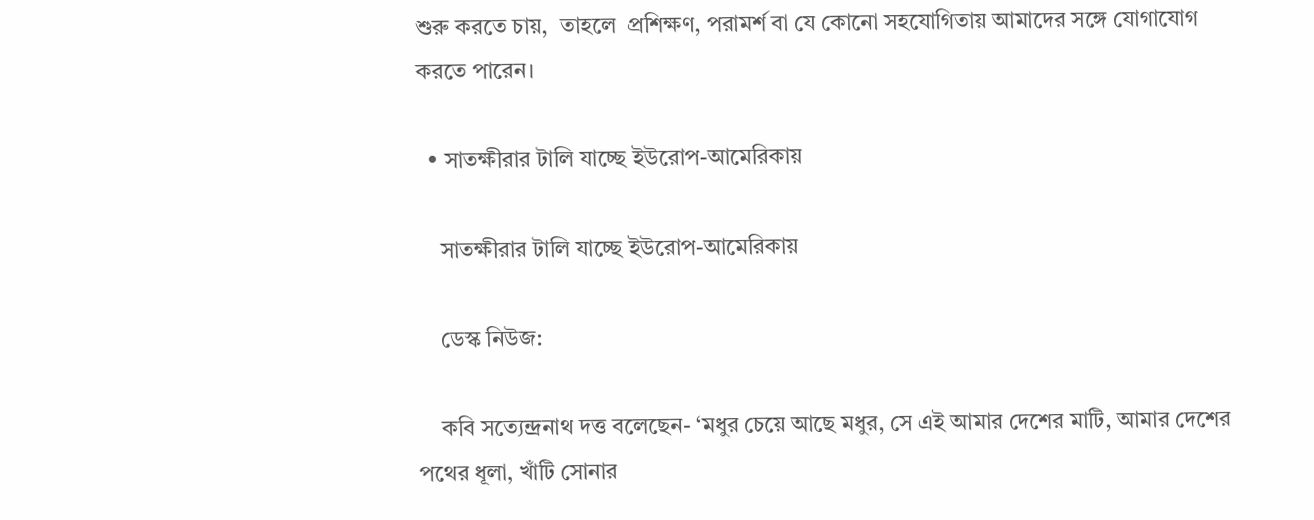শুরু করতে চায়,  তাহলে  প্রশিক্ষণ, পরামর্শ বা যে কোনো সহযোগিতায় আমাদের সঙ্গে যোগাযোগ করতে পারেন।

  • সাতক্ষীরার টালি যাচ্ছে ইউরোপ-আমেরিকায়

    সাতক্ষীরার টালি যাচ্ছে ইউরোপ-আমেরিকায়

    ডেস্ক নিউজ:

    কবি সত্যেন্দ্রনাথ দত্ত বলেছেন- ‘মধুর চেয়ে আছে মধুর, সে এই আমার দেশের মাটি, আমার দেশের পথের ধূলা, খাঁটি সোনার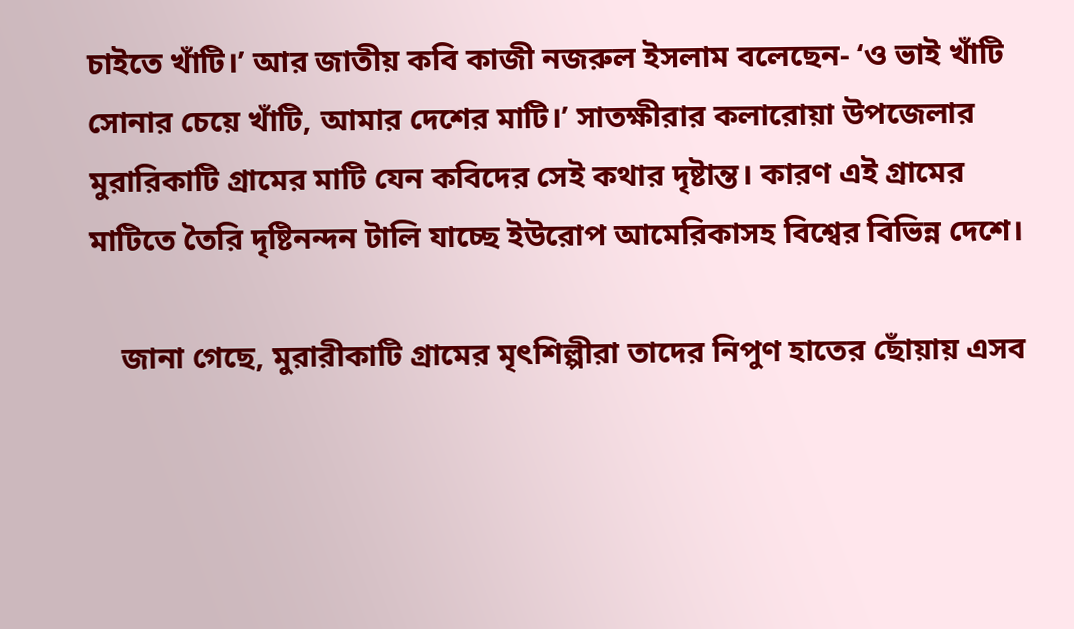চাইতে খাঁটি।’ আর জাতীয় কবি কাজী নজরুল ইসলাম বলেছেন- ‘ও ভাই খাঁটি সোনার চেয়ে খাঁটি, আমার দেশের মাটি।’ সাতক্ষীরার কলারোয়া উপজেলার মুরারিকাটি গ্রামের মাটি যেন কবিদের সেই কথার দৃষ্টান্ত। কারণ এই গ্রামের মাটিতে তৈরি দৃষ্টিনন্দন টালি যাচ্ছে ইউরোপ আমেরিকাসহ বিশ্বের বিভিন্ন দেশে।

    জানা গেছে, মুরারীকাটি গ্রামের মৃৎশিল্পীরা তাদের নিপুণ হাতের ছোঁয়ায় এসব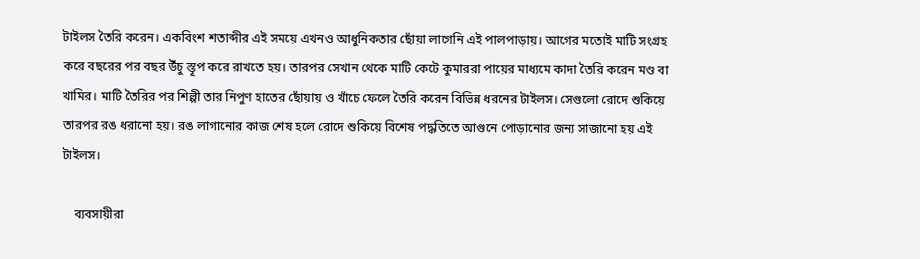টাইলস তৈরি করেন। একবিংশ শতাব্দীর এই সময়ে এখনও আধুনিকতার ছোঁয়া লাগেনি এই পালপাড়ায়। আগের মতোই মাটি সংগ্রহ করে বছরের পর বছর উঁচু স্তূপ করে রাখতে হয়। তারপর সেখান থেকে মাটি কেটে কুমাররা পায়ের মাধ্যমে কাদা তৈরি করেন মণ্ড বা খামির। মাটি তৈরির পর শিল্পী তার নিপুণ হাতের ছোঁয়ায় ও খাঁচে ফেলে তৈরি করেন বিভিন্ন ধরনের টাইলস। সেগুলো রোদে শুকিয়ে তারপর রঙ ধরানো হয়। রঙ লাগানোর কাজ শেষ হলে রোদে শুকিয়ে বিশেষ পদ্ধতিতে আগুনে পোড়ানোর জন্য সাজানো হয় এই টাইলস।

    ব্যবসায়ীরা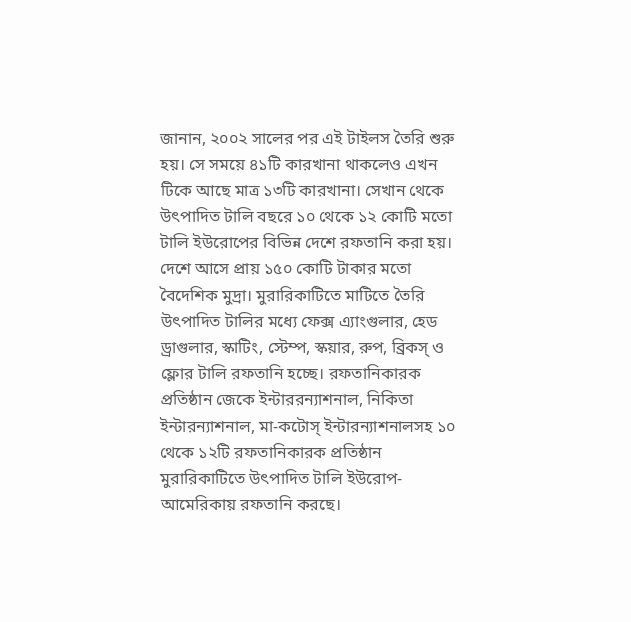জানান, ২০০২ সালের পর এই টাইলস তৈরি শুরু হয়। সে সময়ে ৪১টি কারখানা থাকলেও এখন টিকে আছে মাত্র ১৩টি কারখানা। সেখান থেকে উৎপাদিত টালি বছরে ১০ থেকে ১২ কোটি মতো টালি ইউরোপের বিভিন্ন দেশে রফতানি করা হয়। দেশে আসে প্রায় ১৫০ কোটি টাকার মতো বৈদেশিক মুদ্রা। মুরারিকাটিতে মাটিতে তৈরি উৎপাদিত টালির মধ্যে ফেক্স এ্যাংগুলার, হেড ড্রাগুলার, স্কাটিং, স্টেম্প, স্কয়ার, রুপ, ব্রিকস্ ও ফ্লোর টালি রফতানি হচ্ছে। রফতানিকারক প্রতিষ্ঠান জেকে ইন্টাররন্যাশনাল, নিকিতা ইন্টারন্যাশনাল, মা-কটোস্ ইন্টারন্যাশনালসহ ১০ থেকে ১২টি রফতানিকারক প্রতিষ্ঠান মুরারিকাটিতে উৎপাদিত টালি ইউরোপ-আমেরিকায় রফতানি করছে।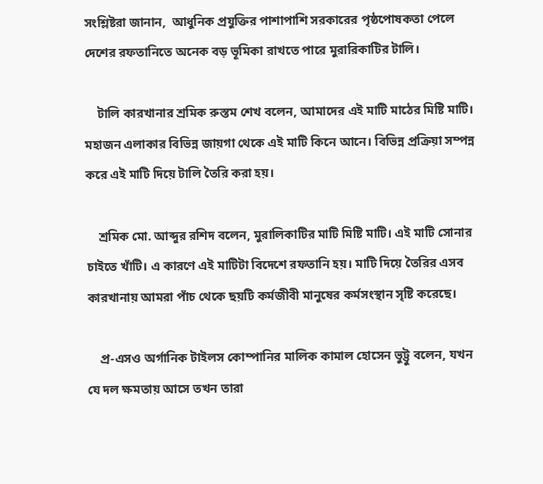সংশ্লিষ্টরা জানান,  আধুনিক প্রযুক্তির পাশাপাশি সরকারের পৃষ্ঠপোষকতা পেলে দেশের রফতানিতে অনেক বড় ভূমিকা রাখতে পারে মুরারিকাটির টালি।

    টালি কারখানার শ্রমিক রুস্তম শেখ বলেন, আমাদের এই মাটি মাঠের মিষ্টি মাটি। মহাজন এলাকার বিভিন্ন জায়গা থেকে এই মাটি কিনে আনে। বিভিন্ন প্রক্রিয়া সম্পন্ন করে এই মাটি দিয়ে টালি তৈরি করা হয়।

    শ্রমিক মো. আব্দুর রশিদ বলেন, মুরালিকাটির মাটি মিষ্টি মাটি। এই মাটি সোনার চাইতে খাঁটি। এ কারণে এই মাটিটা বিদেশে রফতানি হয়। মাটি দিয়ে তৈরির এসব কারখানায় আমরা পাঁচ থেকে ছয়টি কর্মজীবী মানুষের কর্মসংস্থান সৃষ্টি করেছে।

    প্র-এসও অর্গানিক টাইলস কোম্পানির মালিক কামাল হোসেন ভুট্টু বলেন, যখন যে দল ক্ষমতায় আসে তখন তারা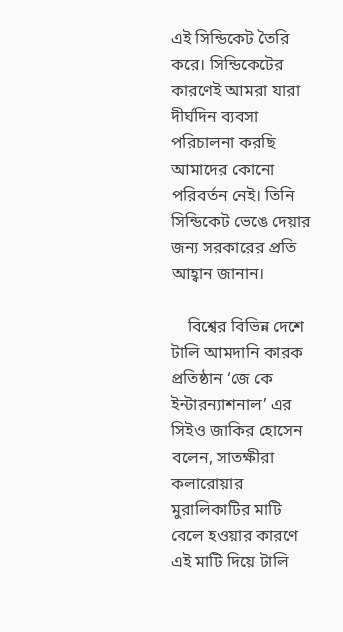এই সিন্ডিকেট তৈরি করে। সিন্ডিকেটের কারণেই আমরা যারা দীর্ঘদিন ব্যবসা পরিচালনা করছি আমাদের কোনো পরিবর্তন নেই। তিনি সিন্ডিকেট ভেঙে দেয়ার জন্য সরকারের প্রতি আহ্বান জানান।

    বিশ্বের বিভিন্ন দেশে টালি আমদানি কারক প্রতিষ্ঠান ‘জে কে ইন্টারন্যাশনাল’ এর সিইও জাকির হোসেন বলেন, সাতক্ষীরা কলারোয়ার মুরালিকাটির মাটি বেলে হওয়ার কারণে এই মাটি দিয়ে টালি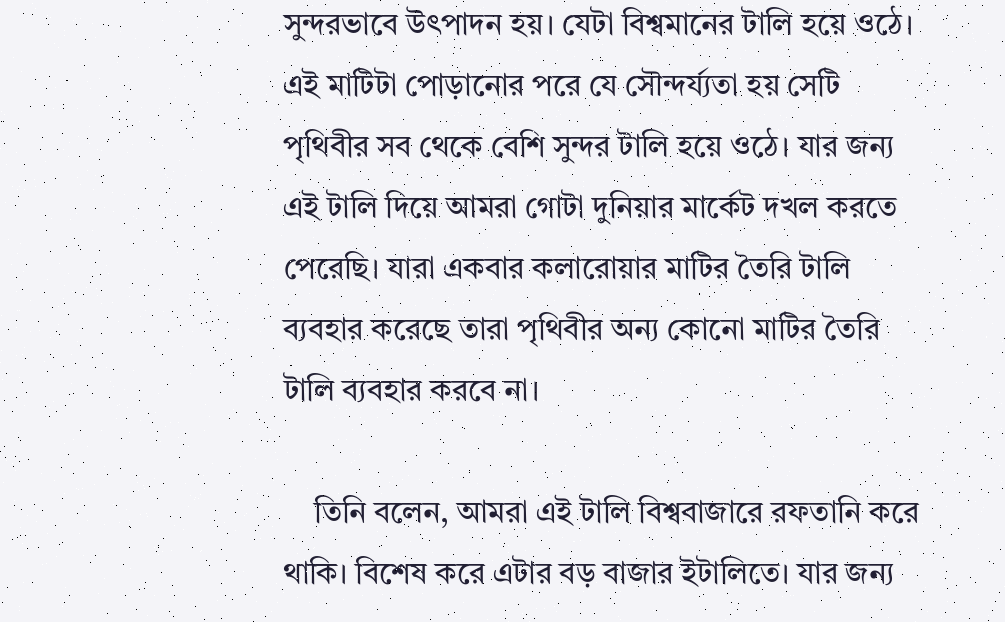সুন্দরভাবে উৎপাদন হয়। যেটা বিশ্বমানের টালি হয়ে ওঠে। এই মাটিটা পোড়ানোর পরে যে সৌন্দর্য্যতা হয় সেটি পৃথিবীর সব থেকে বেশি সুন্দর টালি হয়ে ওঠে। যার জন্য এই টালি দিয়ে আমরা গোটা দুনিয়ার মার্কেট দখল করতে পেরেছি। যারা একবার কলারোয়ার মাটির তৈরি টালি ব্যবহার করেছে তারা পৃথিবীর অন্য কোনো মাটির তৈরি টালি ব্যবহার করবে না।

    তিনি বলেন, আমরা এই টালি বিশ্ববাজারে রফতানি করে থাকি। বিশেষ করে এটার বড় বাজার ইটালিতে। যার জন্য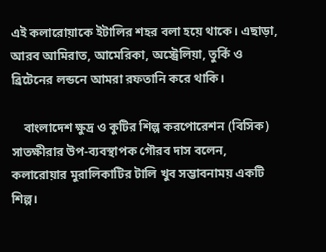এই কলারোয়াকে ইটালির শহর বলা হয়ে থাকে। এছাড়া, আরব আমিরাত, আমেরিকা, অস্ট্রেলিয়া, তুর্কি ও ব্রিটেনের লন্ডনে আমরা রফতানি করে থাকি।

    বাংলাদেশ ক্ষুদ্র ও কুটির শিল্প করপোরেশন (বিসিক) সাতক্ষীরার উপ-ব্যবস্থাপক গৌরব দাস বলেন, কলারোয়ার মুরালিকাটির টালি খুব সম্ভাবনাময় একটি শিল্প।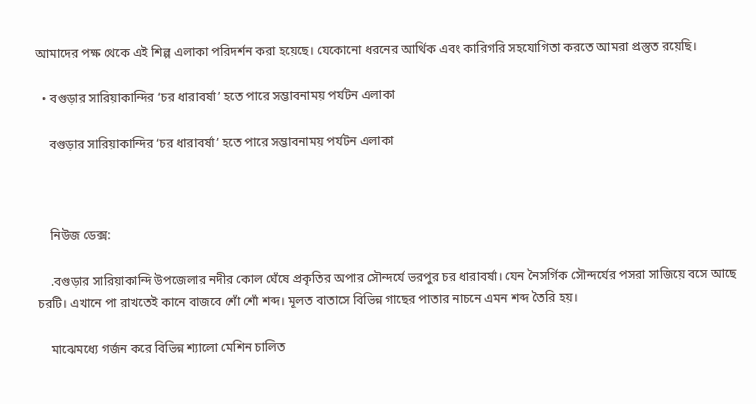আমাদের পক্ষ থেকে এই শিল্প এলাকা পরিদর্শন করা হয়েছে। যেকোনো ধরনের আর্থিক এবং কারিগরি সহযোগিতা করতে আমরা প্রস্তুত রয়েছি।

  • বগুড়ার সারিয়াকান্দির ‘চর ধারাবর্ষা’ হতে পারে সম্ভাবনাময় পর্যটন এলাকা

    বগুড়ার সারিয়াকান্দির ‘চর ধারাবর্ষা’ হতে পারে সম্ভাবনাময় পর্যটন এলাকা



    নিউজ ডেক্স:

    .বগুড়ার সারিয়াকান্দি উপজেলার নদীর কোল ঘেঁষে প্রকৃতির অপার সৌন্দর্যে ভরপুর চর ধারাবর্ষা। যেন নৈসর্গিক সৌন্দর্যের পসরা সাজিয়ে বসে আছে চরটি। এখানে পা রাখতেই কানে বাজবে শোঁ শোঁ শব্দ। মূলত বাতাসে বিভিন্ন গাছের পাতার নাচনে এমন শব্দ তৈরি হয়।

    মাঝেমধ্যে গর্জন করে বিভিন্ন শ্যালো মেশিন চালিত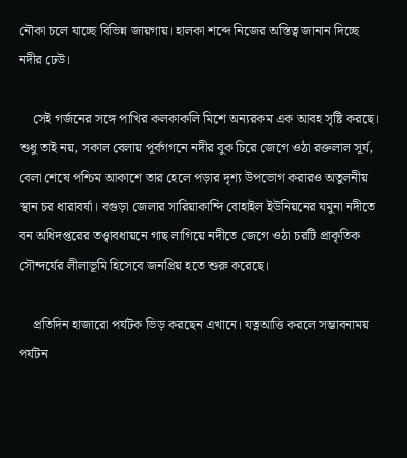নৌকা চলে যাচ্ছে বিভিন্ন জায়গায়। হালকা শব্দে নিজের অস্তিত্ব জানান দিচ্ছে নদীর ঢেউ।

    সেই গর্জনের সঙ্গে পাখির কলকাকলি মিশে অন্যরকম এক আবহ সৃষ্টি করছে। শুধু তাই নয়, সকাল বেলায় পূর্বগগনে নদীর বুক চিরে জেগে ওঠা রক্তলাল সূর্য, বেলা শেষে পশ্চিম আকাশে তার হেলে পড়ার দৃশ্য উপভোগ করারও অতুলনীয় স্থান চর ধারাবর্ষা। বগুড়া জেলার সারিয়াকান্দি বোহাইল ইউনিয়নের যমুনা নদীতে বন অধিদপ্তরের তও্বাবধায়নে গাছ লাগিয়ে নদীতে জেগে ওঠা চরটি প্রাকৃতিক সৌন্দর্যের লীলাভূমি হিসেবে জনপ্রিয় হতে শুরু করেছে।

    প্রতিদিন হাজারো পর্যটক ভিড় করছেন এখানে। যত্নআত্তি করলে সম্ভাবনাময় পর্যটন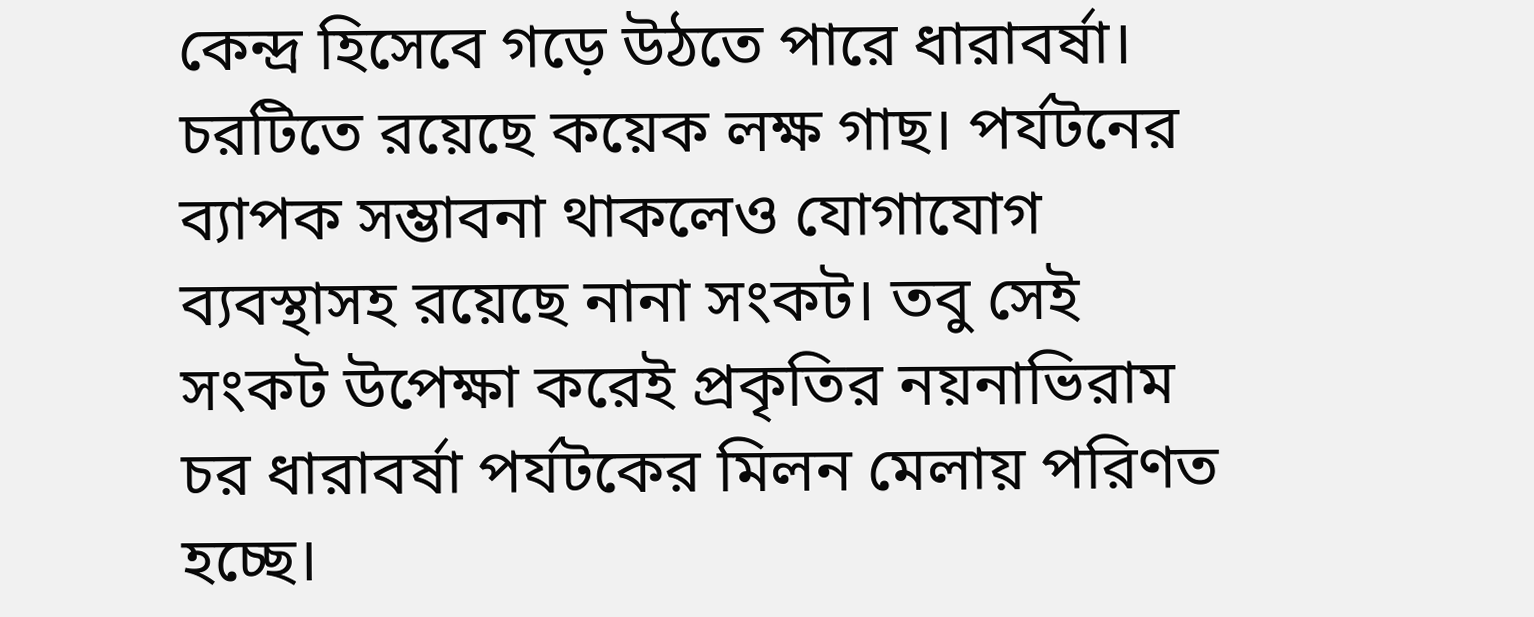কেন্দ্র হিসেবে গড়ে উঠতে পারে ধারাবর্ষা। চরটিতে রয়েছে কয়েক লক্ষ গাছ। পর্যটনের ব্যাপক সম্ভাবনা থাকলেও যোগাযোগ ব্যবস্থাসহ রয়েছে নানা সংকট। তবু সেই সংকট উপেক্ষা করেই প্রকৃতির নয়নাভিরাম চর ধারাবর্ষা পর্যটকের মিলন মেলায় পরিণত হচ্ছে।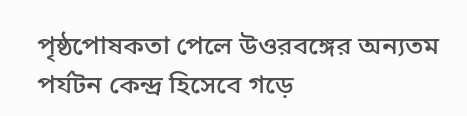পৃষ্ঠপোষকতা পেলে উওরবঙ্গের অন্যতম পর্যটন কেন্দ্র হিসেবে গড়ে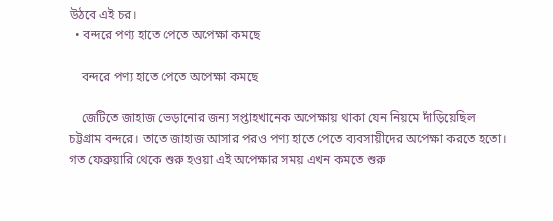উঠবে এই চর।
  • বন্দরে পণ্য হাতে পেতে অপেক্ষা কমছে

    বন্দরে পণ্য হাতে পেতে অপেক্ষা কমছে

    জেটিতে জাহাজ ভেড়ানোর জন্য সপ্তাহখানেক অপেক্ষায় থাকা যেন নিয়মে দাঁড়িয়েছিল চট্টগ্রাম বন্দরে। তাতে জাহাজ আসার পরও পণ্য হাতে পেতে ব্যবসায়ীদের অপেক্ষা করতে হতো। গত ফেব্রুয়ারি থেকে শুরু হওয়া এই অপেক্ষার সময় এখন কমতে শুরু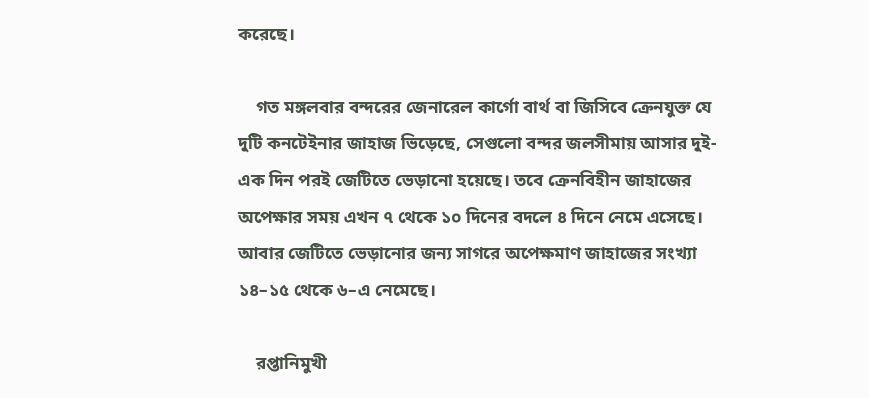করেছে।

    গত মঙ্গলবার বন্দরের জেনারেল কার্গো বার্থ বা জিসিবে ক্রেনযুক্ত যে দুটি কনটেইনার জাহাজ ভিড়েছে, সেগুলো বন্দর জলসীমায় আসার দুই-এক দিন পরই জেটিতে ভেড়ানো হয়েছে। তবে ক্রেনবিহীন জাহাজের অপেক্ষার সময় এখন ৭ থেকে ১০ দিনের বদলে ৪ দিনে নেমে এসেছে। আবার জেটিতে ভেড়ানোর জন্য সাগরে অপেক্ষমাণ জাহাজের সংখ্যা ১৪–১৫ থেকে ৬–এ নেমেছে।

    রপ্তানিমুখী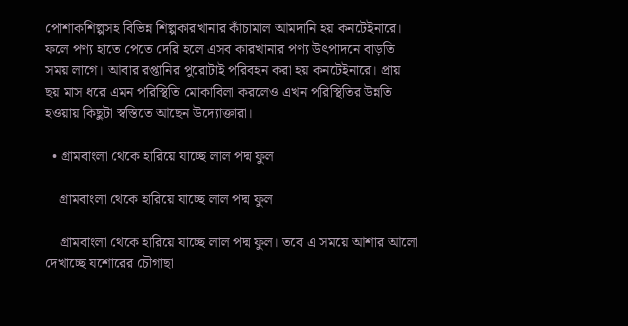পোশাকশিল্পসহ বিভিন্ন শিল্পকারখানার কাঁচামাল আমদানি হয় কনটেইনারে। ফলে পণ্য হাতে পেতে দেরি হলে এসব কারখানার পণ্য উৎপাদনে বাড়তি সময় লাগে। আবার রপ্তানির পুরোটাই পরিবহন করা হয় কনটেইনারে। প্রায় ছয় মাস ধরে এমন পরিস্থিতি মোকাবিলা করলেও এখন পরিস্থিতির উন্নতি হওয়ায় কিছুটা স্বস্তিতে আছেন উদ্যোক্তারা।

  • গ্রামবাংলা থেকে হারিয়ে যাচ্ছে লাল পদ্ম ফুল

    গ্রামবাংলা থেকে হারিয়ে যাচ্ছে লাল পদ্ম ফুল

    গ্রামবাংলা থেকে হারিয়ে যাচ্ছে লাল পদ্ম ফুল। তবে এ সময়ে আশার আলো দেখাচ্ছে যশোরের চৌগাছা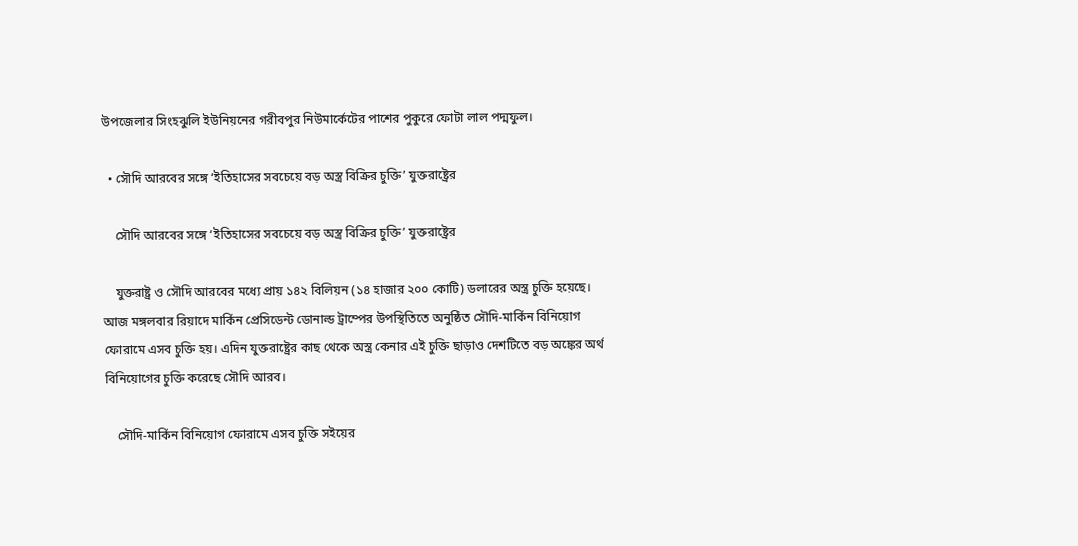উপজেলার সিংহঝুলি ইউনিয়নের গরীবপুর নিউমার্কেটের পাশের পুকুরে ফোটা লাল পদ্মফুল।

  • সৌদি আরবের সঙ্গে ‘ইতিহাসের সবচেয়ে বড় অস্ত্র বিক্রির চুক্তি’ যুক্তরাষ্ট্রের

    সৌদি আরবের সঙ্গে ‘ইতিহাসের সবচেয়ে বড় অস্ত্র বিক্রির চুক্তি’ যুক্তরাষ্ট্রের

    যুক্তরাষ্ট্র ও সৌদি আরবের মধ্যে প্রায় ১৪২ বিলিয়ন (১৪ হাজার ২০০ কোটি) ডলারের অস্ত্র চুক্তি হয়েছে। আজ মঙ্গলবার রিয়াদে মার্কিন প্রেসিডেন্ট ডোনাল্ড ট্রাম্পের উপস্থিতিতে অনুষ্ঠিত সৌদি-মার্কিন বিনিয়োগ ফোরামে এসব চুক্তি হয়। এদিন যুক্তরাষ্ট্রের কাছ থেকে অস্ত্র কেনার এই চুক্তি ছাড়াও দেশটিতে বড় অঙ্কের অর্থ বিনিয়োগের চুক্তি করেছে সৌদি আরব।

    সৌদি-মার্কিন বিনিয়োগ ফোরামে এসব চুক্তি সইয়ের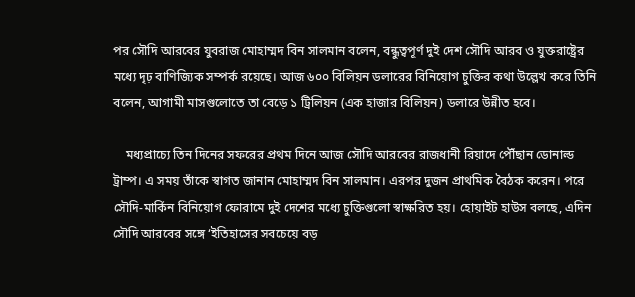পর সৌদি আরবের যুবরাজ মোহাম্মদ বিন সালমান বলেন, বন্ধুত্বপূর্ণ দুই দেশ সৌদি আরব ও যুক্তরাষ্ট্রের মধ্যে দৃঢ় বাণিজ্যিক সম্পর্ক রয়েছে। আজ ৬০০ বিলিয়ন ডলারের বিনিয়োগ চুক্তির কথা উল্লেখ করে তিনি বলেন, আগামী মাসগুলোতে তা বেড়ে ১ ট্রিলিয়ন (এক হাজার বিলিয়ন) ডলারে উন্নীত হবে।

    মধ্যপ্রাচ্যে তিন দিনের সফরের প্রথম দিনে আজ সৌদি আরবের রাজধানী রিয়াদে পৌঁছান ডোনাল্ড ট্রাম্প। এ সময় তাঁকে স্বাগত জানান মোহাম্মদ বিন সালমান। এরপর দুজন প্রাথমিক বৈঠক করেন। পরে সৌদি-মার্কিন বিনিয়োগ ফোরামে দুই দেশের মধ্যে চুক্তিগুলো স্বাক্ষরিত হয়। হোয়াইট হাউস বলছে, এদিন সৌদি আরবের সঙ্গে ‘ইতিহাসের সবচেয়ে বড়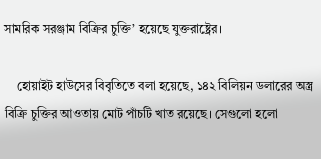সামরিক সরঞ্জাম বিক্রির চুক্তি’ হয়েছে যুক্তরাষ্ট্রের।

    হোয়াইট হাউসের বিবৃতিতে বলা হয়েছে, ১৪২ বিলিয়ন ডলারের অস্ত্র বিক্রি চুক্তির আওতায় মোট পাঁচটি খাত রয়েছে। সেগুলো হলো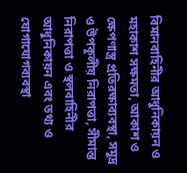বিমানবাহিনীর আধুনিকায়ন ও মহাকাশ সক্ষমতা, আকাশ ও ক্ষেপণাস্ত্র প্রতিরক্ষাব্যবস্থা, সমুদ্র ও উপকূলীয় নিরাপত্তা, সীমান্ত নিরাপত্তা ও স্থলবাহিনীর আধুনিকায়ন এবং তথ্য ও যোগাযোগব্যবস্থা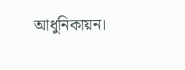আধুনিকায়ন।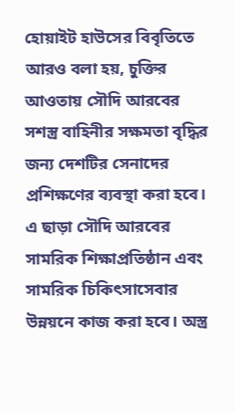হোয়াইট হাউসের বিবৃতিতে আরও বলা হয়, চুক্তির আওতায় সৌদি আরবের সশস্ত্র বাহিনীর সক্ষমতা বৃদ্ধির জন্য দেশটির সেনাদের প্রশিক্ষণের ব্যবস্থা করা হবে। এ ছাড়া সৌদি আরবের সামরিক শিক্ষাপ্রতিষ্ঠান এবং সামরিক চিকিৎসাসেবার উন্নয়নে কাজ করা হবে। অস্ত্র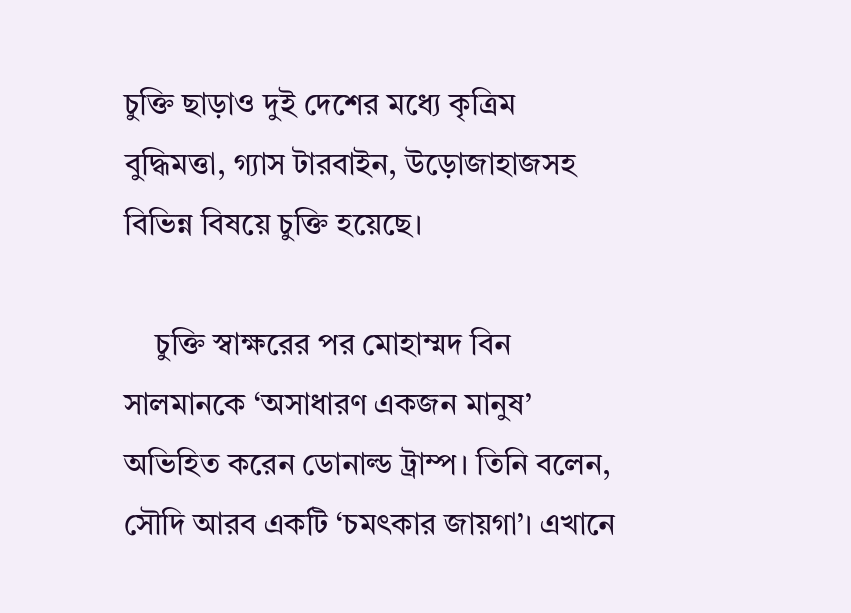চুক্তি ছাড়াও দুই দেশের মধ্যে কৃত্রিম বুদ্ধিমত্তা, গ্যাস টারবাইন, উড়োজাহাজসহ বিভিন্ন বিষয়ে চুক্তি হয়েছে।

    চুক্তি স্বাক্ষরের পর মোহাম্মদ বিন সালমানকে ‘অসাধারণ একজন মানুষ’ অভিহিত করেন ডোনাল্ড ট্রাম্প। তিনি বলেন, সৌদি আরব একটি ‘চমৎকার জায়গা’। এখানে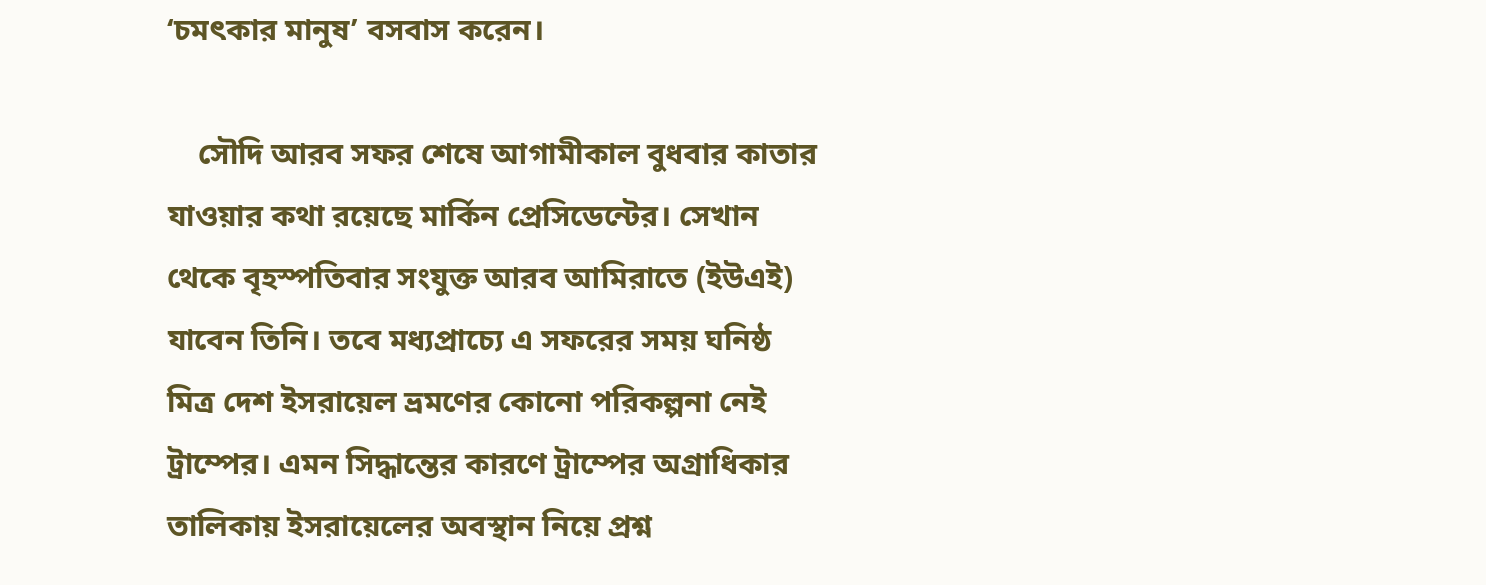‘চমৎকার মানুষ’ বসবাস করেন।

    সৌদি আরব সফর শেষে আগামীকাল বুধবার কাতার যাওয়ার কথা রয়েছে মার্কিন প্রেসিডেন্টের। সেখান থেকে বৃহস্পতিবার সংযুক্ত আরব আমিরাতে (ইউএই) যাবেন তিনি। তবে মধ্যপ্রাচ্যে এ সফরের সময় ঘনিষ্ঠ মিত্র দেশ ইসরায়েল ভ্রমণের কোনো পরিকল্পনা নেই ট্রাম্পের। এমন সিদ্ধান্তের কারণে ট্রাম্পের অগ্রাধিকার তালিকায় ইসরায়েলের অবস্থান নিয়ে প্রশ্ন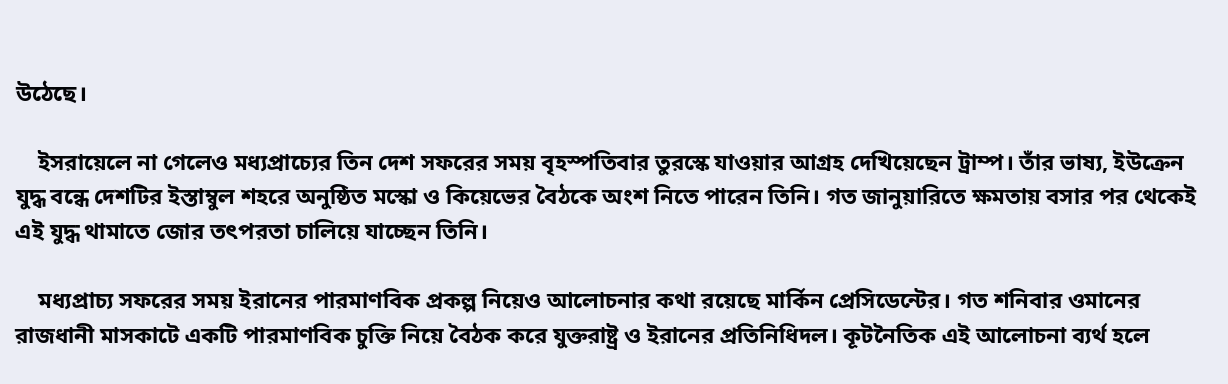উঠেছে।

    ইসরায়েলে না গেলেও মধ্যপ্রাচ্যের তিন দেশ সফরের সময় বৃহস্পতিবার তুরস্কে যাওয়ার আগ্রহ দেখিয়েছেন ট্রাম্প। তাঁর ভাষ্য, ইউক্রেন যুদ্ধ বন্ধে দেশটির ইস্তাম্বুল শহরে অনুষ্ঠিত মস্কো ও কিয়েভের বৈঠকে অংশ নিতে পারেন তিনি। গত জানুয়ারিতে ক্ষমতায় বসার পর থেকেই এই যুদ্ধ থামাতে জোর তৎপরতা চালিয়ে যাচ্ছেন তিনি।

    মধ্যপ্রাচ্য সফরের সময় ইরানের পারমাণবিক প্রকল্প নিয়েও আলোচনার কথা রয়েছে মার্কিন প্রেসিডেন্টের। গত শনিবার ওমানের রাজধানী মাসকাটে একটি পারমাণবিক চুক্তি নিয়ে বৈঠক করে যুক্তরাষ্ট্র ও ইরানের প্রতিনিধিদল। কূটনৈতিক এই আলোচনা ব্যর্থ হলে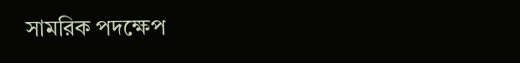সামরিক পদক্ষেপ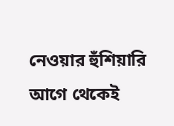নেওয়ার হুঁশিয়ারি আগে থেকেই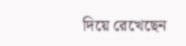দিয়ে রেখেছেন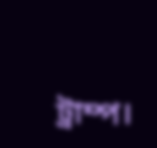ট্রাম্প।